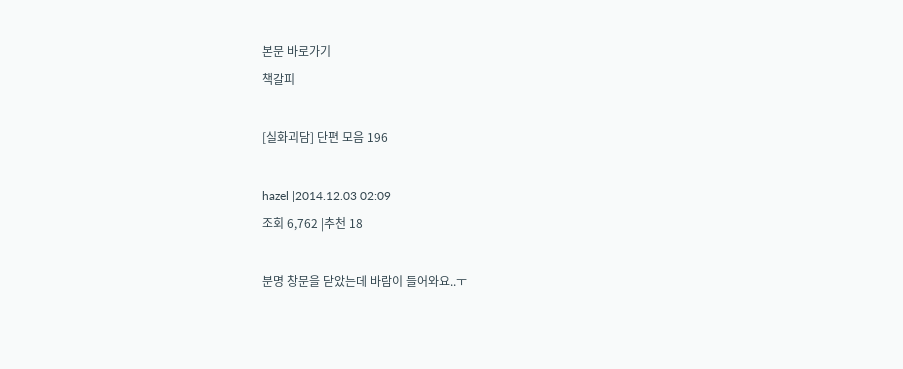본문 바로가기
책갈피

[실화괴담] 단편 모음 196

hazel |2014.12.03 02:09
조회 6,762 |추천 18

분명 창문을 닫았는데 바람이 들어와요..ㅜ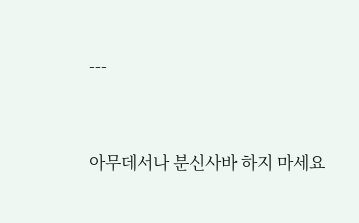---



아무데서나 분신사바 하지 마세요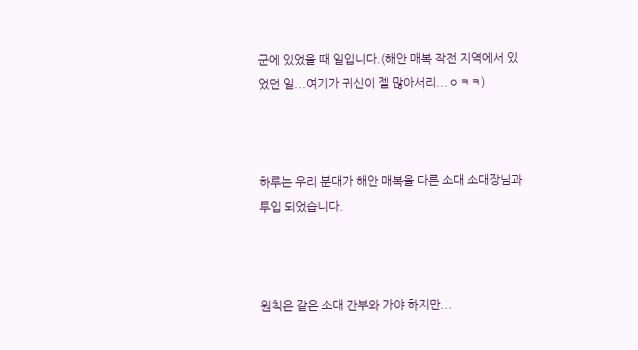군에 있었을 때 일입니다.(해안 매복 작전 지역에서 있었던 일...여기가 귀신이 젤 많아서리...ㅇㅋㅋ)



하루는 우리 분대가 해안 매복을 다른 소대 소대장님과 투입 되었습니다.



원칙은 같은 소대 간부와 가야 하지만...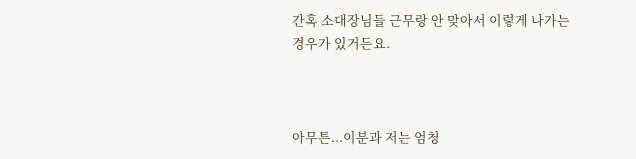간혹 소대장님들 근무랑 안 맞아서 이렇게 나가는 경우가 있거든요.



아무튼...이분과 저는 엄청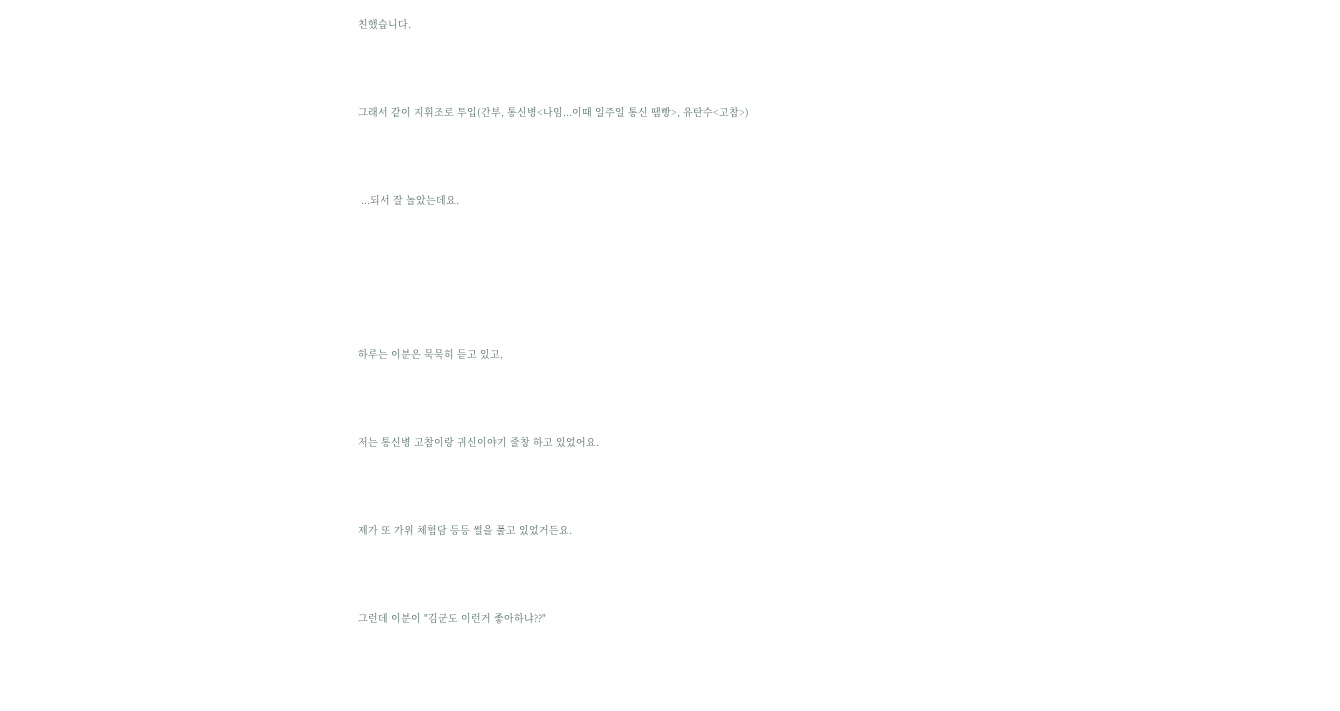친했습니다.



그래서 같이 지휘조로 투입(간부, 통신병<나임...이때 일주일 통신 땜빵>, 유탄수<고참>)



 ...되서 잘 놀았는데요.






하루는 이분은 묵묵히 듣고 있고,



저는 통신병 고참이랑 귀신이야기 줄창 하고 있었어요.



제가 또 가위 체험담 등등 썰을 풀고 있었거든요.



그런데 이분이 "김군도 이런거 좋아하냐??"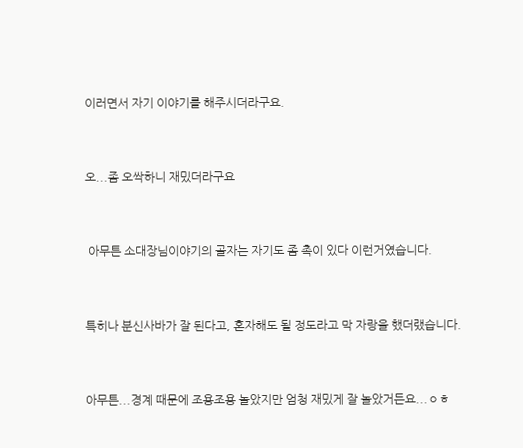이러면서 자기 이야기를 해주시더라구요.



오...좀 오싹하니 재밌더라구요



 아무튼 소대장님이야기의 골자는 자기도 좀 촉이 있다 이런거였습니다.



특히나 분신사바가 잘 된다고, 혼자해도 될 정도라고 막 자랑을 했더랬습니다.



아무튼...경계 때문에 조용조용 놀았지만 엄청 재밌게 잘 놀았거든요...ㅇㅎ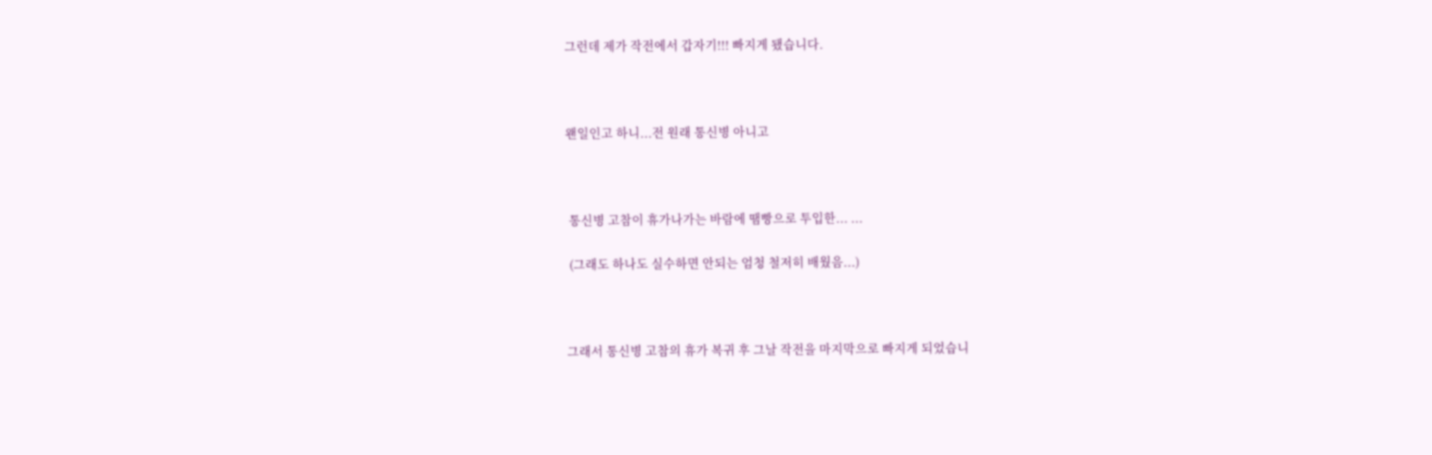그런데 제가 작전에서 갑자기!!! 빠지게 됐습니다.



왠일인고 하니...전 원래 통신병 아니고



 통신병 고참이 휴가나가는 바람에 땜빵으로 투입한... ...

 (그래도 하나도 실수하면 안되는 엄청 철저히 배웠음...)



그래서 통신병 고참의 휴가 복귀 후 그날 작전을 마지막으로 빠지게 되었습니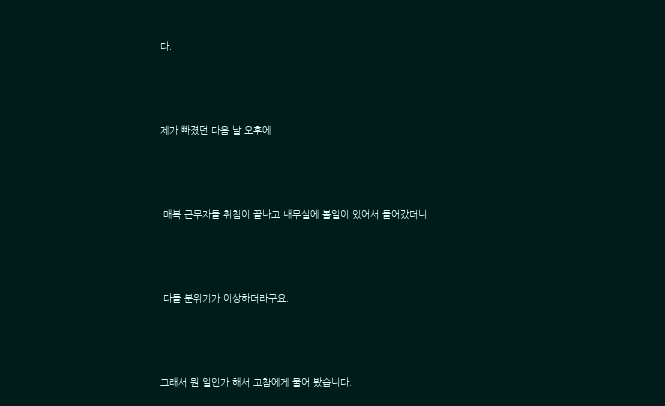다.



제가 빠졌던 다음 날 오후에



 매복 근무자들 취침이 끝나고 내무실에 볼일이 있어서 들어갔더니



 다들 분위기가 이상하더라구요.



그래서 뭔 일인가 해서 고참에게 물어 봤습니다.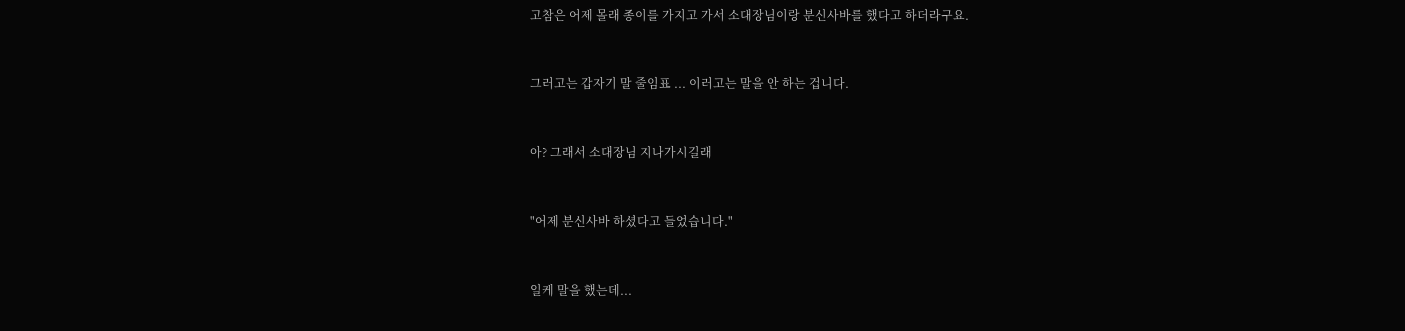고참은 어제 몰래 종이를 가지고 가서 소대장님이랑 분신사바를 했다고 하더라구요.



그러고는 갑자기 말 줄임표 ... 이러고는 말을 안 하는 겁니다.



아? 그래서 소대장님 지나가시길래



"어제 분신사바 하셨다고 들었습니다."



일케 말을 했는데...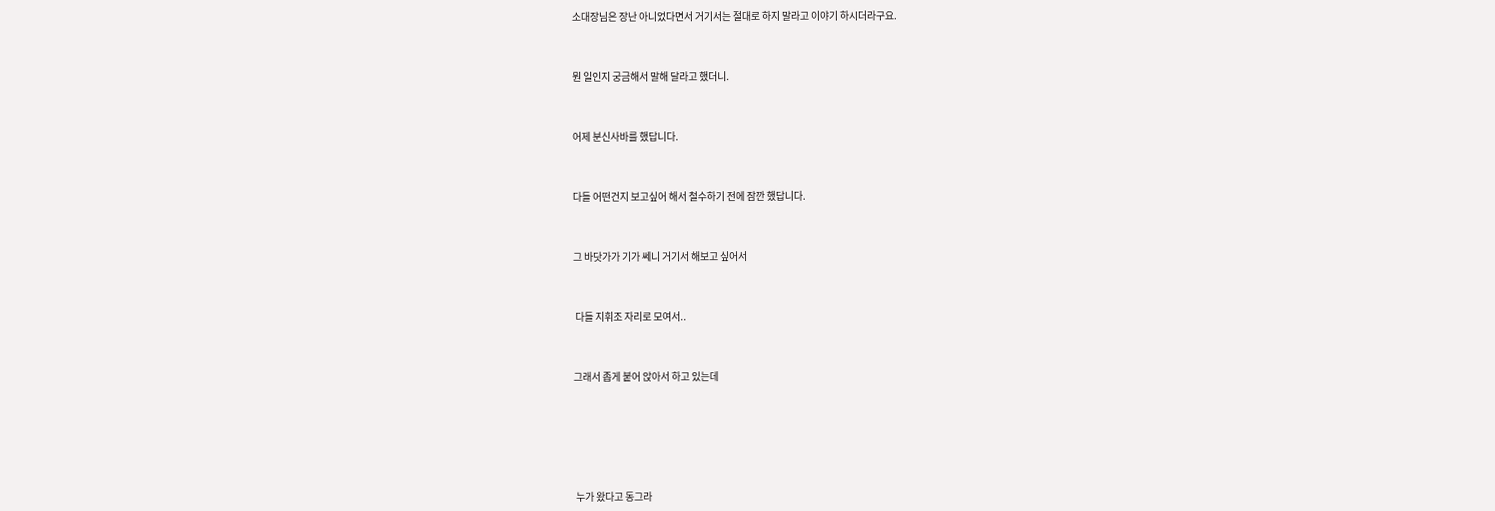소대장님은 장난 아니었다면서 거기서는 절대로 하지 말라고 이야기 하시더라구요.



뭔 일인지 궁금해서 말해 달라고 했더니.



어제 분신사바를 했답니다.



다들 어떤건지 보고싶어 해서 철수하기 전에 잠깐 했답니다.



그 바닷가가 기가 쎄니 거기서 해보고 싶어서



 다들 지휘조 자리로 모여서..



그래서 좁게 붙어 앉아서 하고 있는데







 누가 왔다고 동그라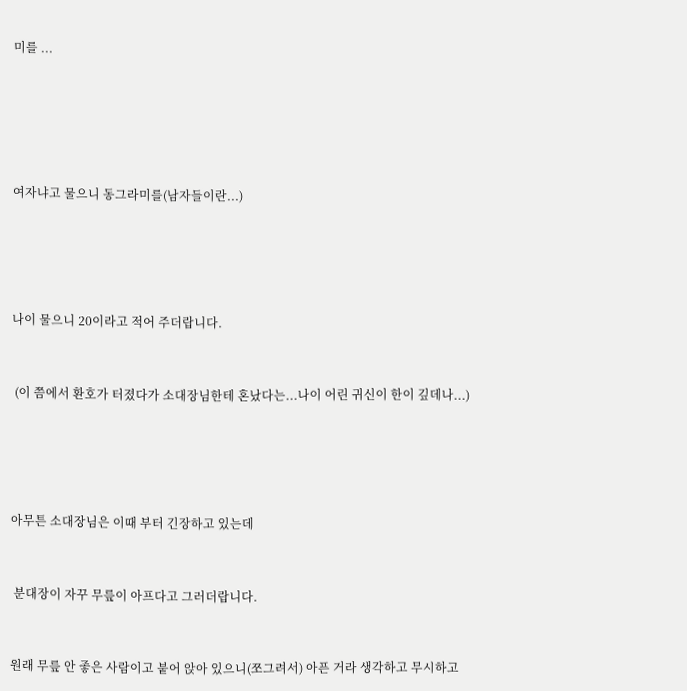미를 ...







여자냐고 물으니 동그라미를(남자들이란...)






나이 물으니 20이라고 적어 주더랍니다.



 (이 쯤에서 환호가 터졌다가 소대장님한테 혼났다는...나이 어린 귀신이 한이 깊데나...)






아무튼 소대장님은 이때 부터 긴장하고 있는데



 분대장이 자꾸 무릎이 아프다고 그러더랍니다.



원래 무릎 안 좋은 사람이고 붙어 앉아 있으니(쪼그려서) 아픈 거라 생각하고 무시하고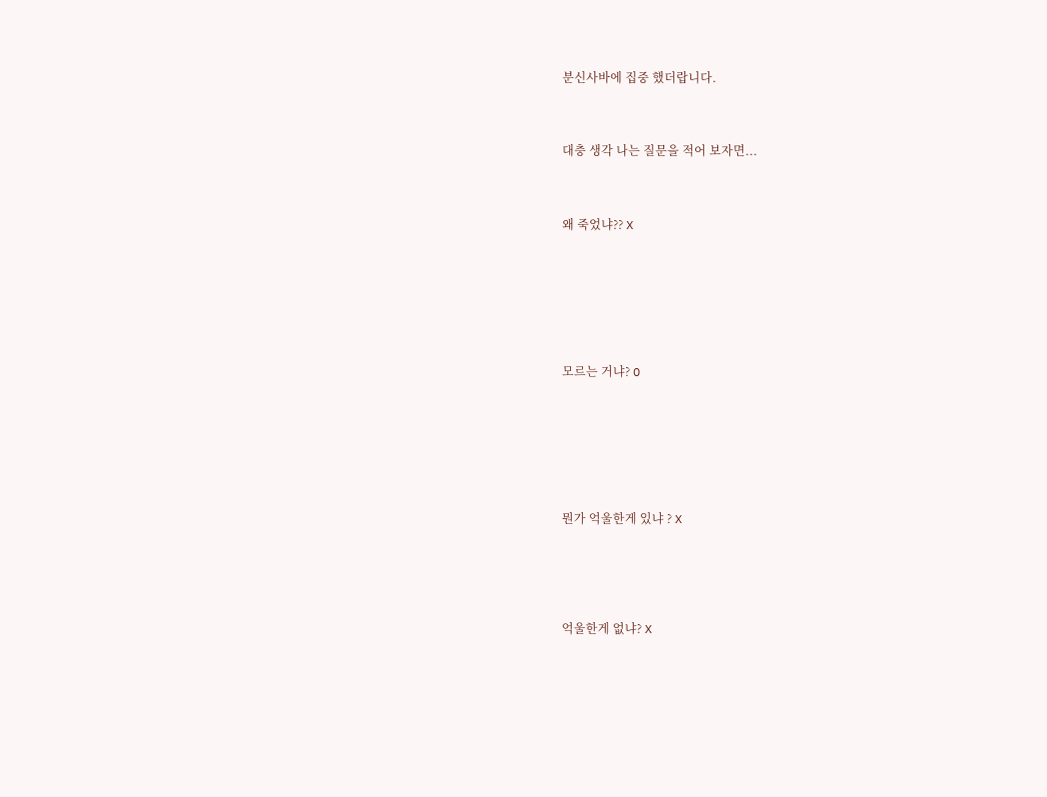분신사바에 집중 했더랍니다.



대충 생각 나는 질문을 적어 보자면...



왜 죽었냐?? X







모르는 거냐? O







뭔가 억울한게 있냐 ? X





억울한게 없냐? X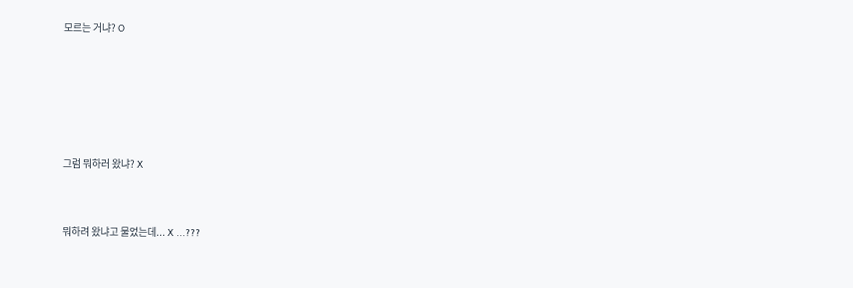모르는 거냐? O







그럼 뭐하러 왔냐? X



뭐하려 왔냐고 물었는데... X ...???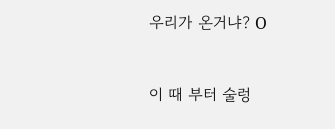우리가 온거냐? O



이 때 부터 술렁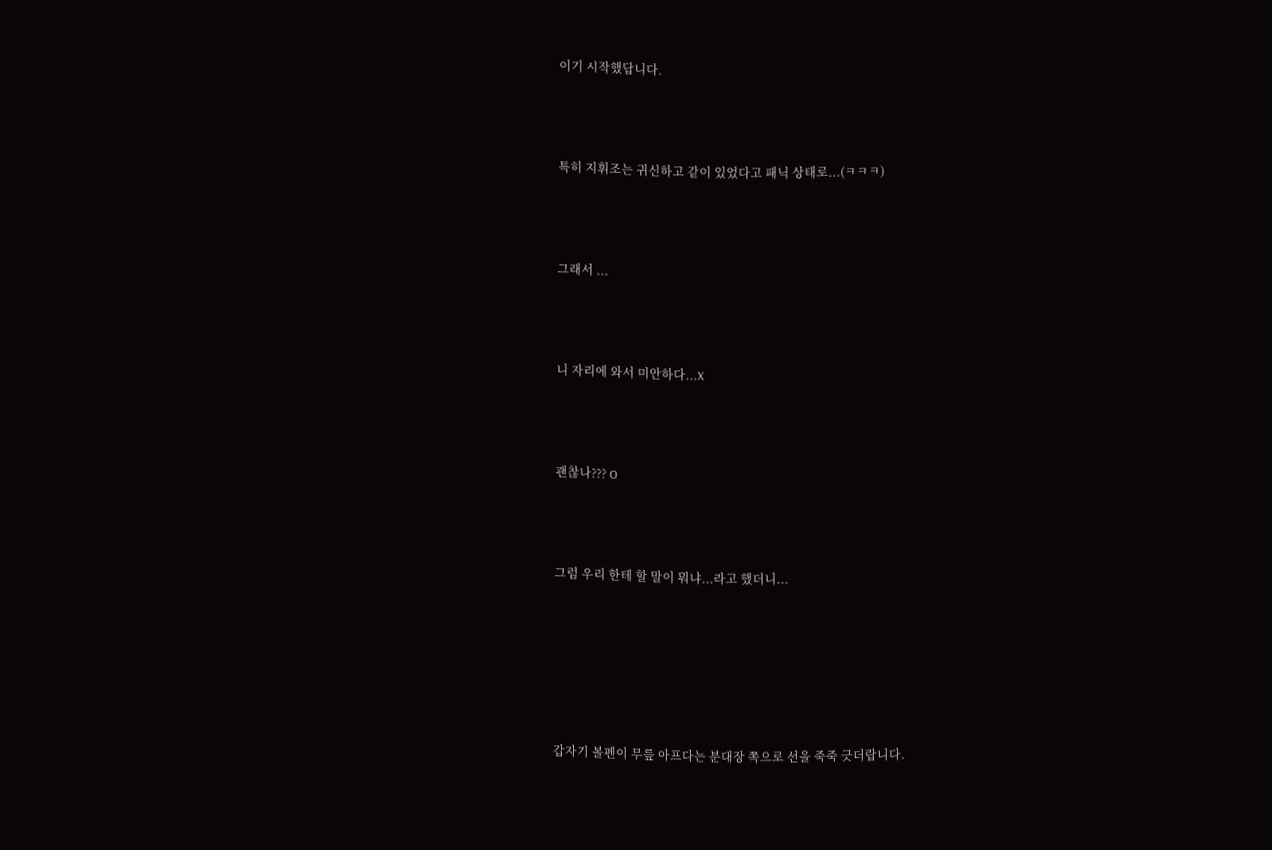이기 시작했답니다.



특히 지휘조는 귀신하고 같이 있었다고 패닉 상태로...(ㅋㅋㅋ)



그래서 ...



니 자리에 와서 미안하다...X



괜찮나??? O



그럼 우리 한테 할 말이 뭐냐...라고 했더니...






갑자기 볼펜이 무릎 아프다는 분대장 쪽으로 선을 죽죽 긋더랍니다.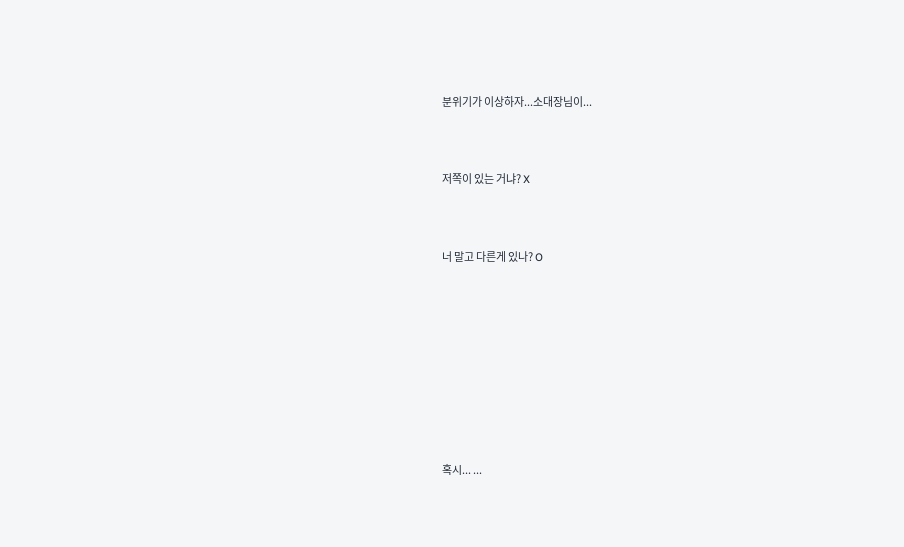분위기가 이상하자...소대장님이...



저쪽이 있는 거냐? X



너 말고 다른게 있나? O










혹시... ...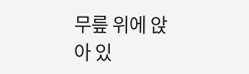무릎 위에 앉아 있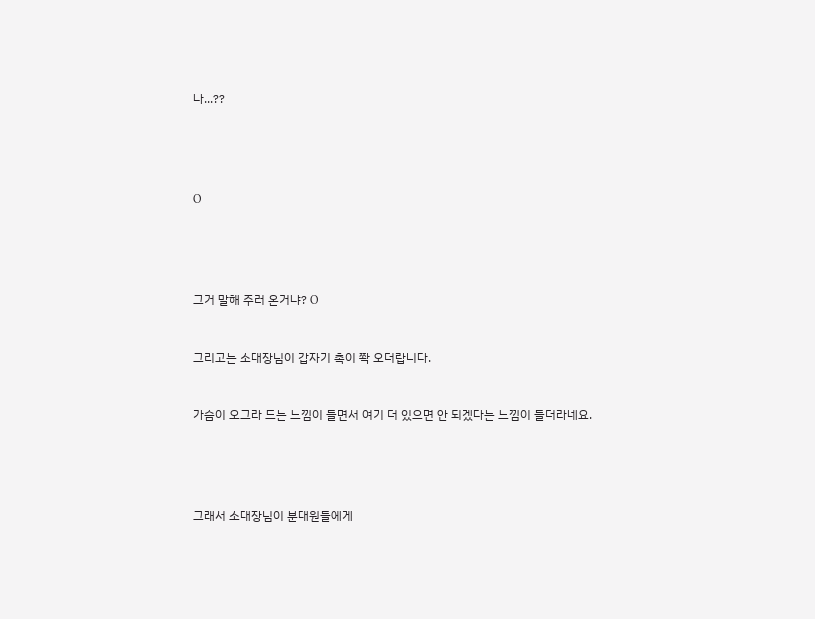나...??






O






그거 말해 주러 온거냐? O



그리고는 소대장님이 갑자기 촉이 쫙 오더랍니다.



가슴이 오그라 드는 느낌이 들면서 여기 더 있으면 안 되겠다는 느낌이 들더라네요.






그래서 소대장님이 분대원들에게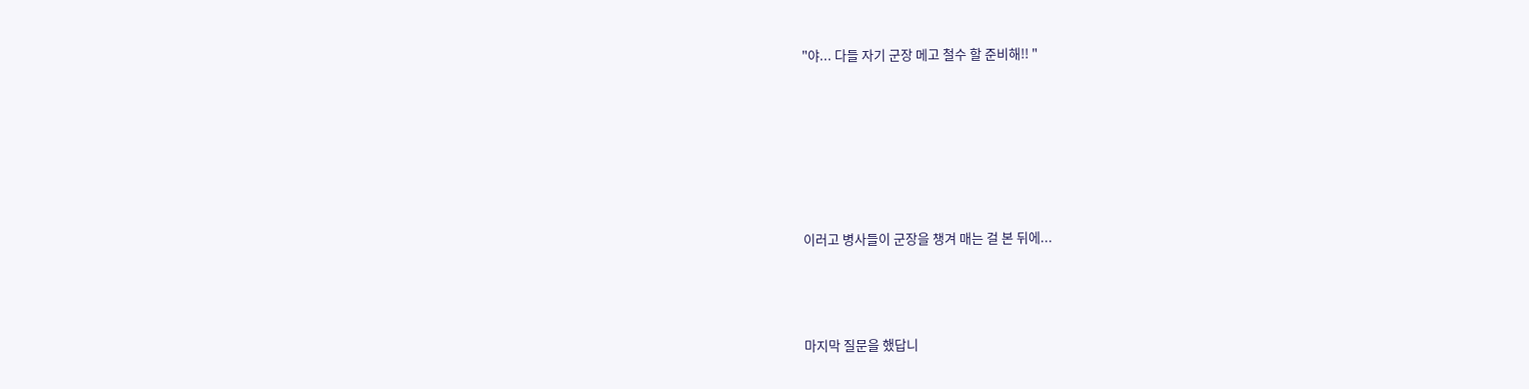"야... 다들 자기 군장 메고 철수 할 준비해!! "






이러고 병사들이 군장을 챙겨 매는 걸 본 뒤에...



마지막 질문을 했답니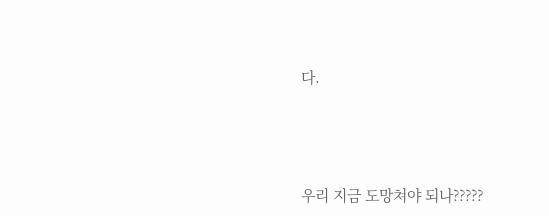다.



우리 지금 도망쳐야 되나?????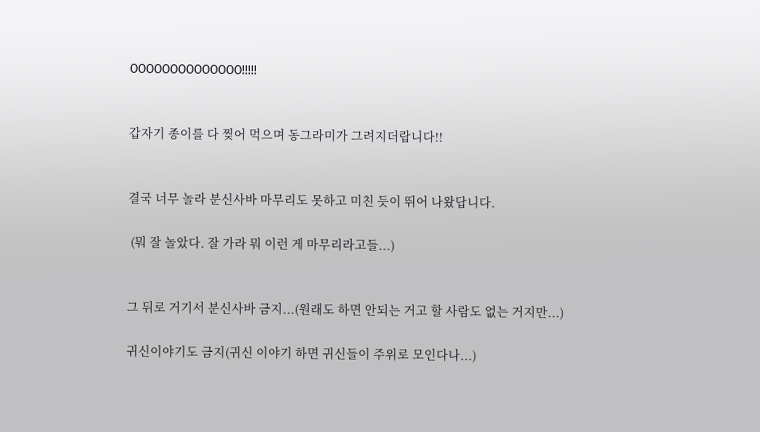OOOOOOOOOOOOOO!!!!!


갑자기 종이를 다 찢어 먹으며 동그라미가 그려지더랍니다!!


결국 너무 놀라 분신사바 마무리도 못하고 미친 듯이 뛰어 나왔답니다.

 (뭐 잘 놀았다. 잘 가라 뭐 이런 게 마무리라고들...)


그 뒤로 거기서 분신사바 금지...(원래도 하면 안되는 거고 할 사람도 없는 거지만...)

귀신이야기도 금지(귀신 이야기 하면 귀신들이 주위로 모인다나...)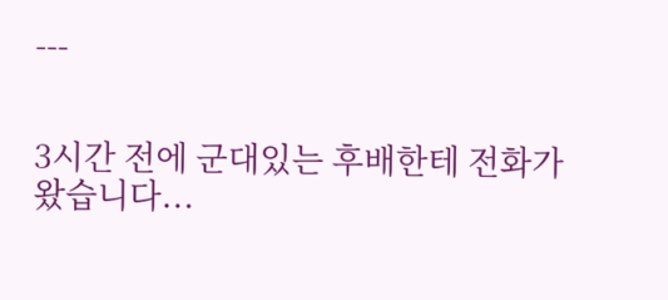---


3시간 전에 군대있는 후배한테 전화가 왔습니다...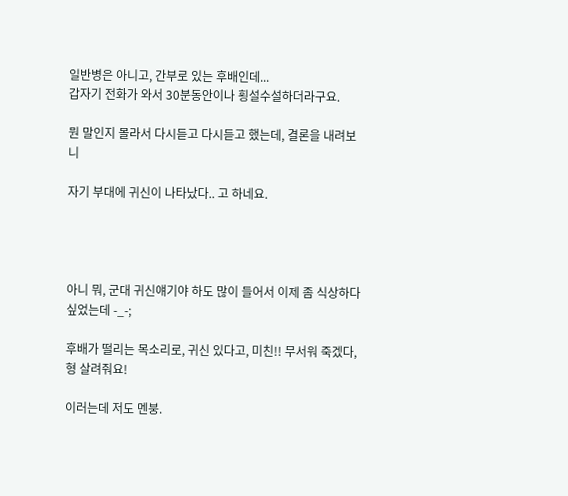일반병은 아니고, 간부로 있는 후배인데...
갑자기 전화가 와서 30분동안이나 횡설수설하더라구요.

뭔 말인지 몰라서 다시듣고 다시듣고 했는데, 결론을 내려보니

자기 부대에 귀신이 나타났다.. 고 하네요.




아니 뭐, 군대 귀신얘기야 하도 많이 들어서 이제 좀 식상하다 싶었는데 -_-;

후배가 떨리는 목소리로, 귀신 있다고, 미친!! 무서워 죽겠다, 형 살려줘요!

이러는데 저도 멘붕.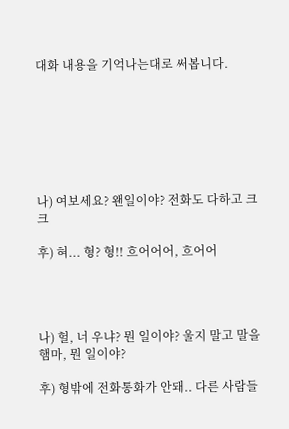대화 내용을 기억나는대로 써봅니다.







나) 여보세요? 왠일이야? 전화도 다하고 크크

후) 혀... 형? 형!! 흐어어어, 흐어어




나) 헐, 너 우냐? 뭔 일이야? 울지 말고 말을 햄마, 뭔 일이야?

후) 형밖에 전화통화가 안돼.. 다른 사람들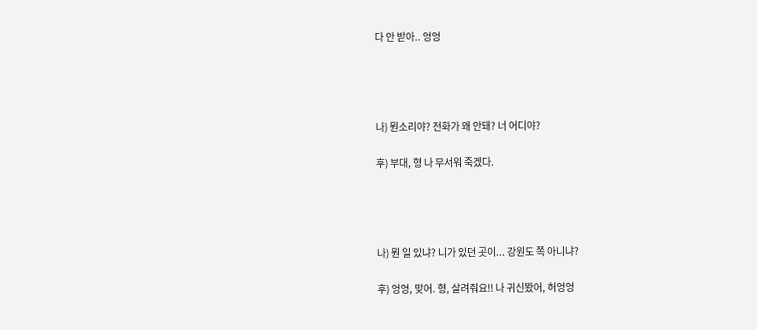다 안 받아.. 엉엉




나) 뭔소리야? 전화가 왜 안돼? 너 어디야?

후) 부대, 형 나 무서워 죽겠다.




나) 뭔 일 있냐? 니가 있던 곳이... 강원도 쪽 아니냐?

후) 엉엉, 맞어. 형, 살려줘요!! 나 귀신봤어, 허엉엉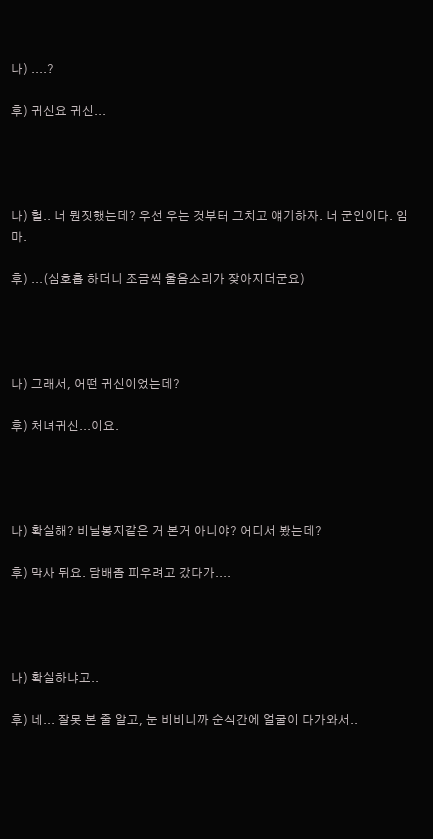나) ....?

후) 귀신요 귀신...




나) 헐.. 너 뭔짓했는데? 우선 우는 것부터 그치고 얘기하자. 너 군인이다. 임마.

후) ...(심호흡 하더니 조금씩 울음소리가 잦아지더군요)




나) 그래서, 어떤 귀신이었는데?

후) 처녀귀신...이요.




나) 확실해? 비닐봉지같은 거 본거 아니야? 어디서 봤는데?

후) 막사 뒤요. 담배좀 피우려고 갔다가....




나) 확실하냐고..

후) 네... 잘못 본 줄 알고, 눈 비비니까 순식간에 얼굴이 다가와서..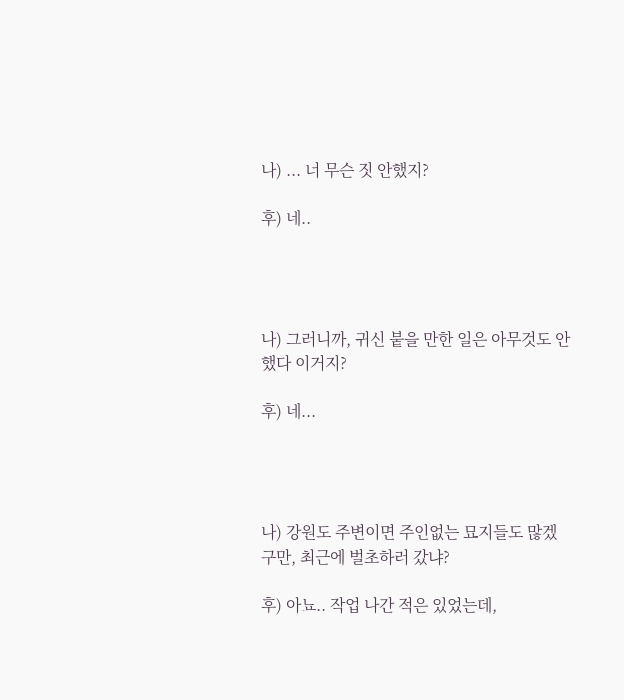나) ... 너 무슨 짓 안했지?

후) 네..




나) 그러니까, 귀신 붙을 만한 일은 아무것도 안했다 이거지?

후) 네...




나) 강원도 주변이면 주인없는 묘지들도 많겠구만, 최근에 벌초하러 갔냐?

후) 아뇨.. 작업 나간 적은 있었는데,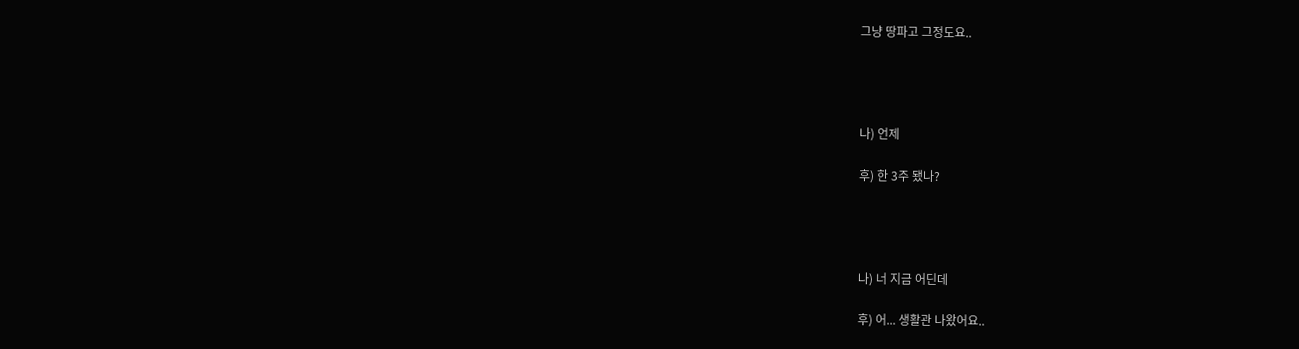그냥 땅파고 그정도요..




나) 언제

후) 한 3주 됐나?




나) 너 지금 어딘데

후) 어... 생활관 나왔어요..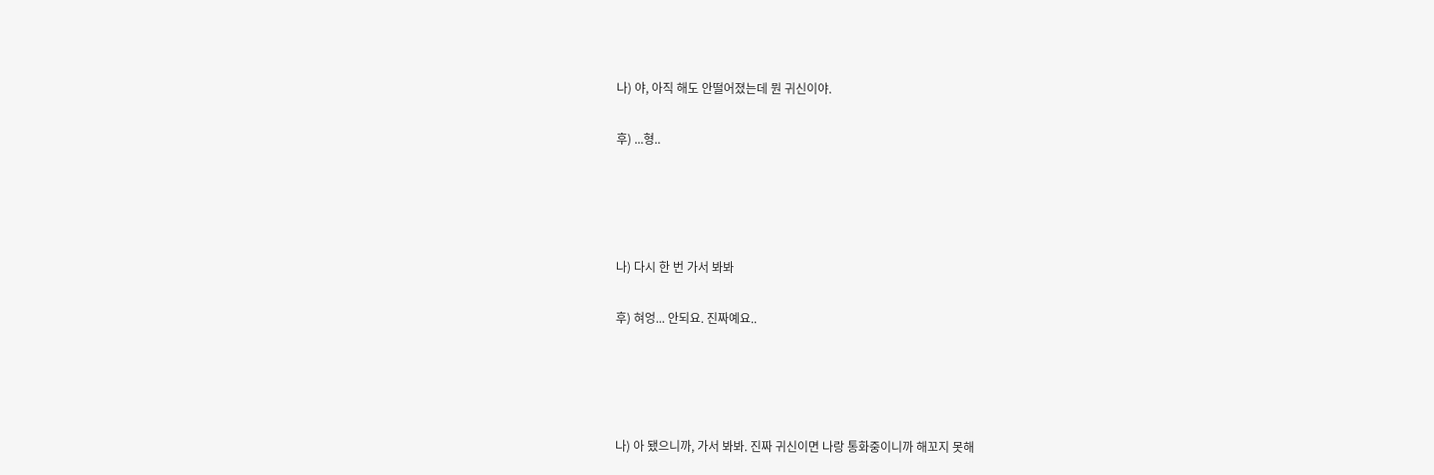나) 야, 아직 해도 안떨어졌는데 뭔 귀신이야.

후) ...형..




나) 다시 한 번 가서 봐봐

후) 혀엉... 안되요. 진짜예요..




나) 아 됐으니까, 가서 봐봐. 진짜 귀신이면 나랑 통화중이니까 해꼬지 못해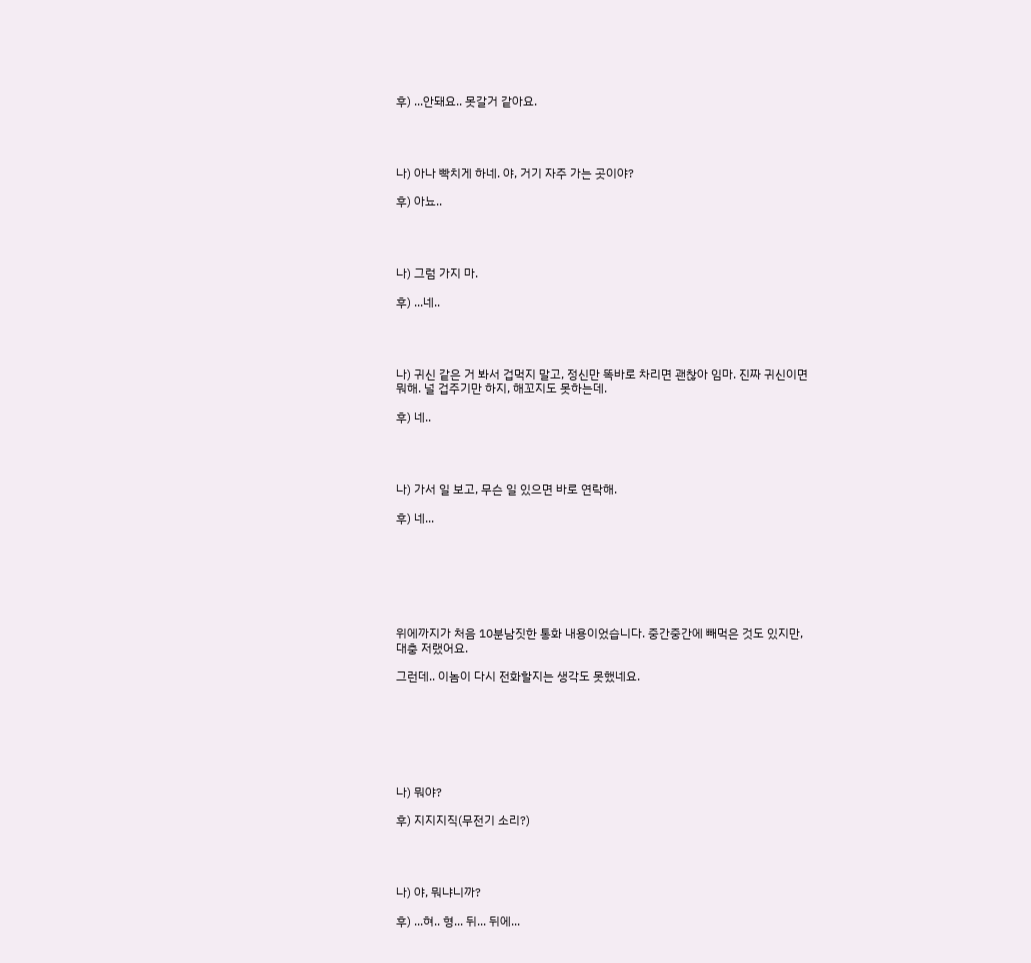후) ...안돼요.. 못갈거 같아요.




나) 아나 빡치게 하네. 야, 거기 자주 가는 곳이야?

후) 아뇨..




나) 그럼 가지 마.

후) ...네..




나) 귀신 같은 거 봐서 겁먹지 말고, 정신만 똑바로 차리면 괜찮아 임마. 진짜 귀신이면 뭐해. 널 겁주기만 하지, 해꼬지도 못하는데.

후) 네..




나) 가서 일 보고, 무슨 일 있으면 바로 연락해.

후) 네...







위에까지가 처음 10분남짓한 통화 내용이었습니다. 중간중간에 빼먹은 것도 있지만, 대충 저랬어요.

그런데.. 이놈이 다시 전화할지는 생각도 못했네요.







나) 뭐야?

후) 지지지직(무전기 소리?)




나) 야, 뭐냐니까?

후) ...혀.. 형... 뒤... 뒤에...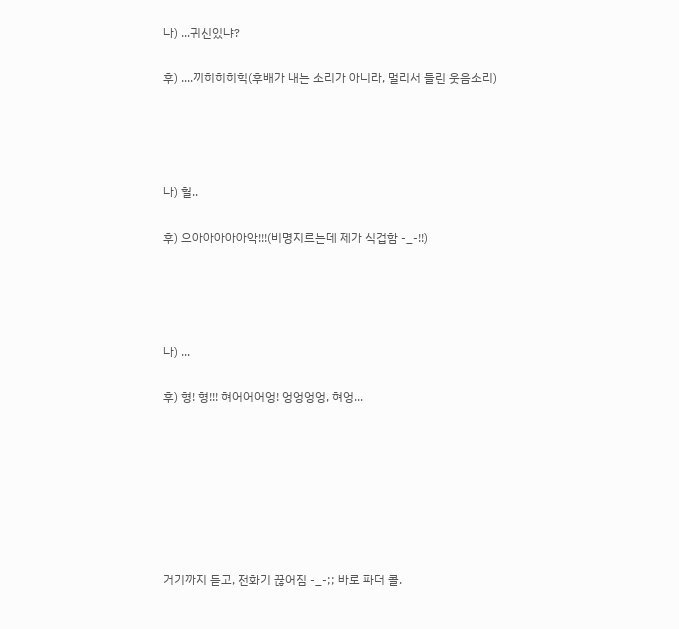나) ...귀신있냐?

후) ....끼히히히힉(후배가 내는 소리가 아니라, 멀리서 들린 웃음소리)




나) 헐..

후) 으아아아아아악!!!(비명지르는데 제가 식겁함 -_-!!)




나) ...

후) 형! 형!!! 혀어어어엉! 엉엉엉엉, 혀엉...







거기까지 듣고, 전화기 끊어짐 -_-;; 바로 파더 콜.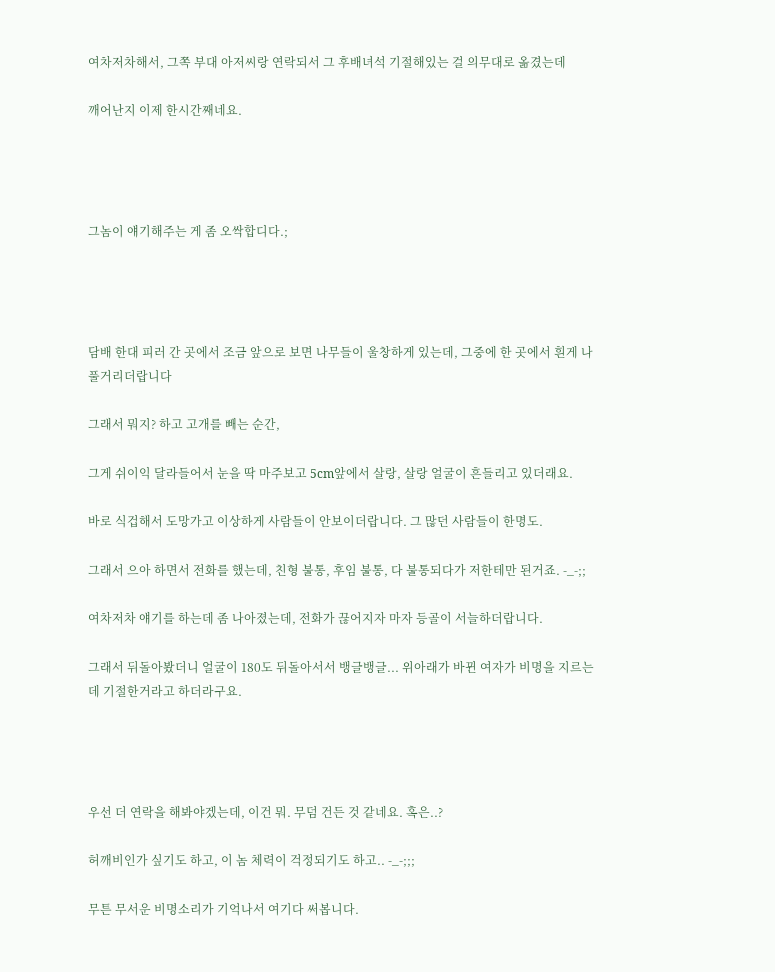여차저차해서, 그쪽 부대 아저씨랑 연락되서 그 후배녀석 기절해있는 걸 의무대로 옮겼는데

깨어난지 이제 한시간째네요.




그놈이 얘기해주는 게 좀 오싹합디다.;




담배 한대 피러 간 곳에서 조금 앞으로 보면 나무들이 울창하게 있는데, 그중에 한 곳에서 흰게 나풀거리더랍니다

그래서 뭐지? 하고 고개를 빼는 순간,

그게 쉬이익 달라들어서 눈을 딱 마주보고 5cm앞에서 살랑, 살랑 얼굴이 흔들리고 있더래요.

바로 식겁해서 도망가고 이상하게 사람들이 안보이더랍니다. 그 많던 사람들이 한명도.

그래서 으아 하면서 전화를 했는데, 친형 불통, 후임 불통, 다 불통되다가 저한테만 된거죠. -_-;;

여차저차 얘기를 하는데 좀 나아졌는데, 전화가 끊어지자 마자 등골이 서늘하더랍니다.

그래서 뒤돌아봤더니 얼굴이 180도 뒤돌아서서 뱅글뱅글... 위아래가 바뀐 여자가 비명을 지르는데 기절한거라고 하더라구요.




우선 더 연락을 해봐야겠는데, 이건 뭐. 무덤 건든 것 같네요. 혹은..?

허깨비인가 싶기도 하고, 이 놈 체력이 걱정되기도 하고.. -_-;;;

무튼 무서운 비명소리가 기억나서 여기다 써봅니다.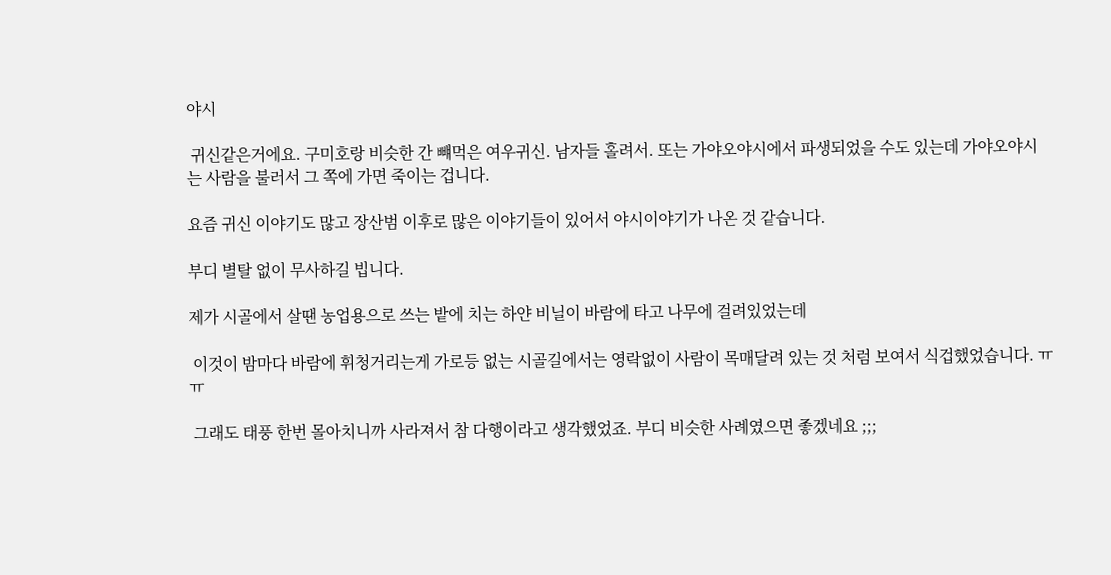야시

 귀신같은거에요. 구미호랑 비슷한 간 뺴먹은 여우귀신. 남자들 홀려서. 또는 가야오야시에서 파생되었을 수도 있는데 가야오야시는 사람을 불러서 그 쪽에 가면 죽이는 겁니다.

요즘 귀신 이야기도 많고 장산범 이후로 많은 이야기들이 있어서 야시이야기가 나온 것 같습니다.

부디 별탈 없이 무사하길 빕니다.

제가 시골에서 살땐 농업용으로 쓰는 밭에 치는 하얀 비닐이 바람에 타고 나무에 걸려있었는데

 이것이 밤마다 바람에 휘청거리는게 가로등 없는 시골길에서는 영락없이 사람이 목매달려 있는 것 처럼 보여서 식겁했었습니다. ㅠ ㅠ

 그래도 태풍 한번 몰아치니까 사라져서 참 다행이라고 생각했었죠. 부디 비슷한 사례였으면 좋겠네요 ;;;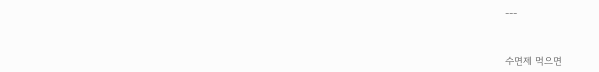---



수면제 먹으면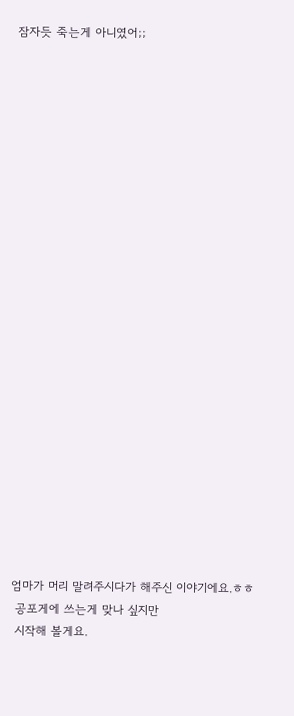잠자듯 죽는게 아니였어;;
























엄마가 머리 말려주시다가 해주신 이야기에요.ㅎㅎ
 공포게에 쓰는게 맞나 싶지만
 시작해 볼게요.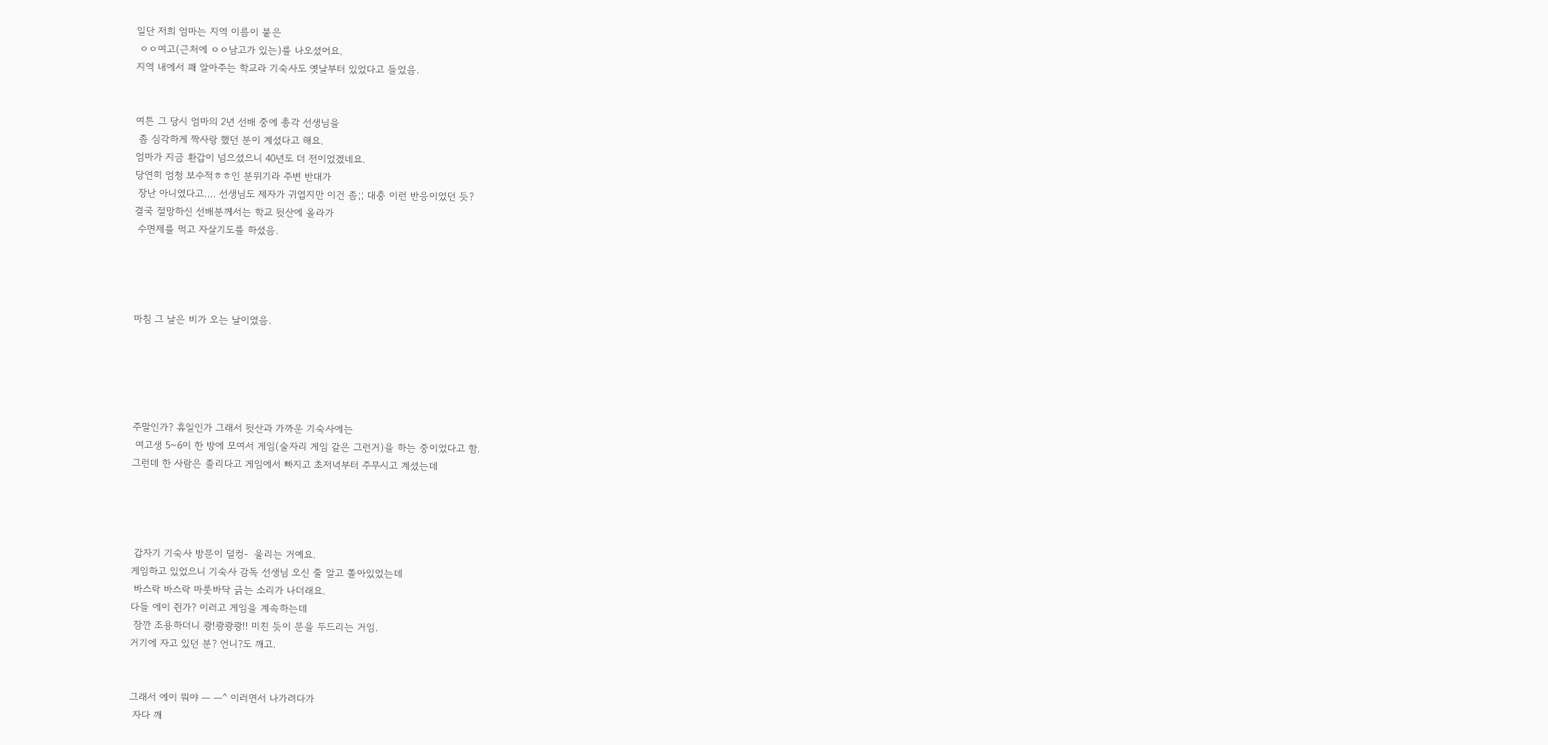일단 저희 엄마는 지역 이름이 붙은
 ㅇㅇ여고(근처에 ㅇㅇ남고가 있는)를 나오셨어요.
지역 내에서 꽤 알아주는 학교라 기숙사도 옛날부터 있었다고 들었음.


여튼 그 당시 엄마의 2년 선배 중에 총각 선생님을
 좀 심각하게 짝사랑 했던 분이 계셨다고 해요.
엄마가 지금 환갑이 넘으셨으니 40년도 더 전이었겠네요.
당연히 엄청 보수적ㅎㅎ인 분위기라 주변 반대가
 장난 아니였다고.... 선생님도 제자가 귀엽지만 이건 좀;; 대충 이런 반응이었던 듯?
결국 절망하신 선배분께서는 학교 뒷산에 올라가
 수면제를 먹고 자살기도를 하셨음.




마침 그 날은 비가 오는 날이였음.





주말인가? 휴일인가 그래서 뒷산과 가까운 기숙사에는
 여고생 5~6이 한 방에 모여서 게임(술자리 게임 같은 그런거)을 하는 중이었다고 함.
그런데 한 사람은 졸리다고 게임에서 빠지고 초저녁부터 주무시고 계셨는데




 갑자기 기숙사 방문이 덜컹-  울리는 거예요.
게임하고 있었으니 기숙사 감독 선생님 오신 줄 알고 쫄아있었는데
 바스락 바스락 마룻바닥 긁는 소리가 나더래요.
다들 에이 쥔가? 이러고 게임을 계속하는데
 잠깐 조용하더니 쾅!쾅쾅쾅!! 미친 듯이 문을 두드리는 거임.
거기에 자고 있던 분? 언니?도 깨고.


그래서 에이 뭐야 ㅡ ㅡ^ 이러면서 나가려다가
 자다 깨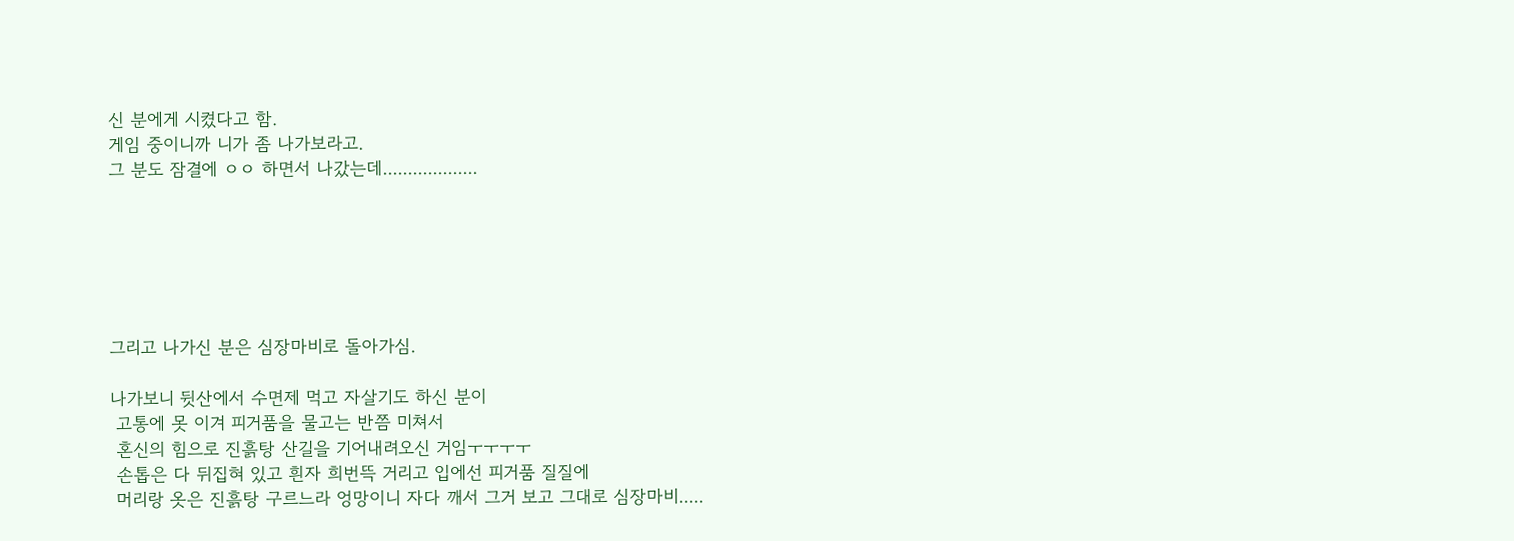신 분에게 시켰다고 함.
게임 중이니까 니가 좀 나가보라고.
그 분도 잠결에 ㅇㅇ 하면서 나갔는데...................






그리고 나가신 분은 심장마비로 돌아가심.

나가보니 뒷산에서 수면제 먹고 자살기도 하신 분이
 고통에 못 이겨 피거품을 물고는 반쯤 미쳐서
 혼신의 힘으로 진흙탕 산길을 기어내려오신 거임ㅜㅜㅜㅜ
 손톱은 다 뒤집혀 있고 흰자 희번뜩 거리고 입에선 피거품 질질에
 머리랑 옷은 진흙탕 구르느라 엉망이니 자다 깨서 그거 보고 그대로 심장마비.....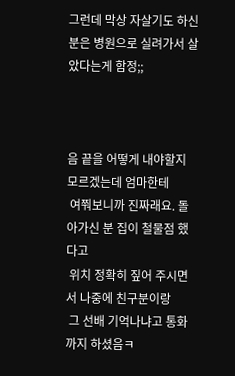그런데 막상 자살기도 하신 분은 병원으로 실려가서 살았다는게 함정;;



음 끝을 어떻게 내야할지 모르겠는데 엄마한테
 여쭤보니까 진짜래요. 돌아가신 분 집이 철물점 했다고
 위치 정확히 짚어 주시면서 나중에 친구분이랑
 그 선배 기억나냐고 통화까지 하셨음ㅋ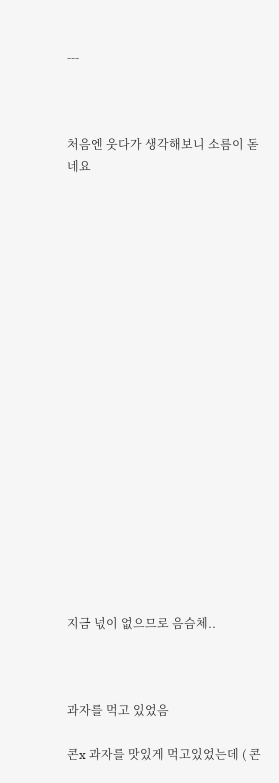---



처음엔 웃다가 생각해보니 소름이 돋네요




















지금 넋이 없으므로 음슴체..



과자를 먹고 있었음

콘x 과자를 맛있게 먹고있었는데 ( 콘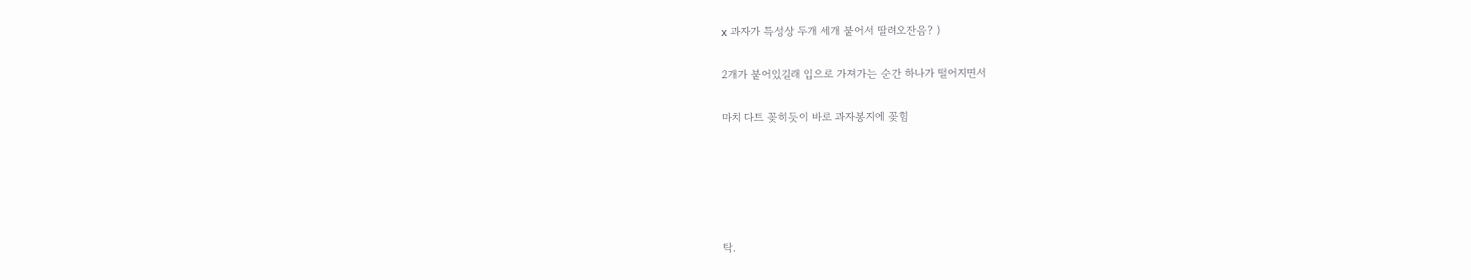x 과자가 특성상 두개 세개 붙어서 딸려오잔음? )

2개가 붙어있길래 입으로 가져가는 순간 하나가 떨어지면서

마치 다트 꽂히듯이 바로 과자봉지에 꽂힘





탁.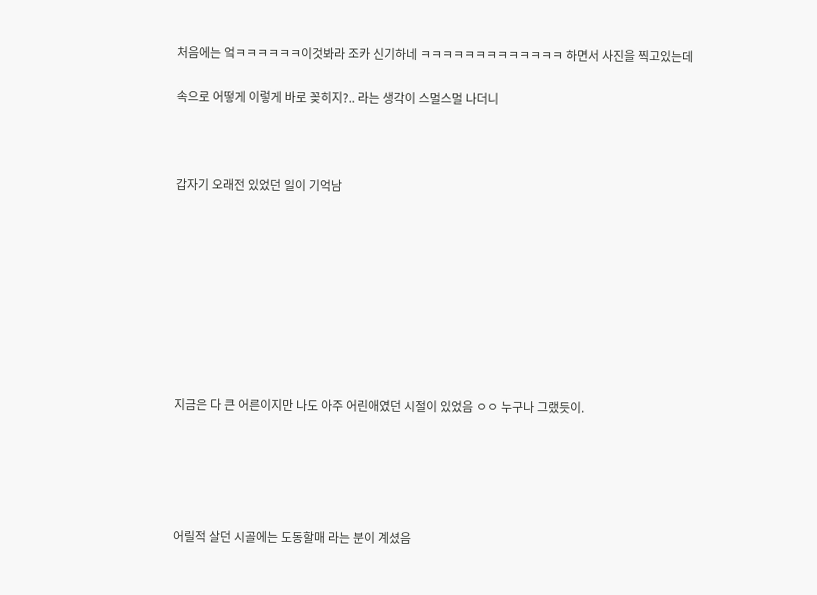처음에는 엌ㅋㅋㅋㅋㅋㅋ이것봐라 조카 신기하네 ㅋㅋㅋㅋㅋㅋㅋㅋㅋㅋㅋㅋㅋ 하면서 사진을 찍고있는데

속으로 어떻게 이렇게 바로 꽂히지?.. 라는 생각이 스멀스멀 나더니



갑자기 오래전 있었던 일이 기억남









지금은 다 큰 어른이지만 나도 아주 어린애였던 시절이 있었음 ㅇㅇ 누구나 그랬듯이.





어릴적 살던 시골에는 도동할매 라는 분이 계셨음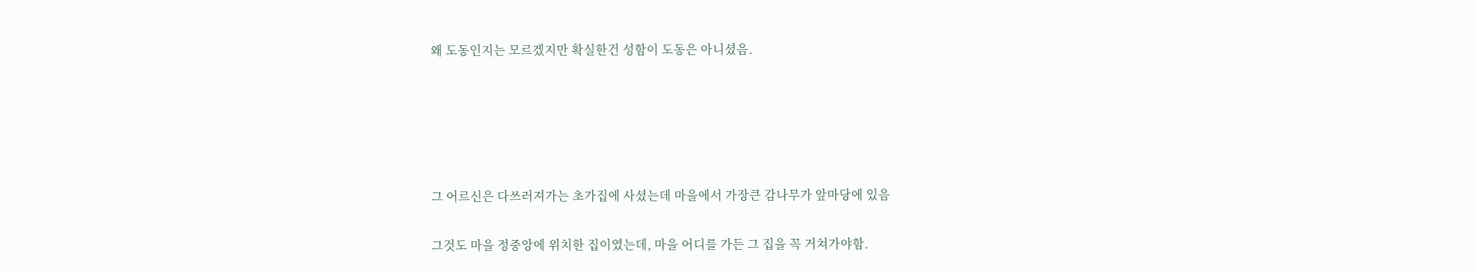왜 도동인지는 모르겠지만 확실한건 성함이 도동은 아니셨음.





그 어르신은 다쓰러져가는 초가집에 사셨는데 마을에서 가장큰 감나무가 앞마당에 있음

그것도 마을 정중앙에 위치한 집이였는데, 마을 어디를 가든 그 집을 꼭 거쳐가야함.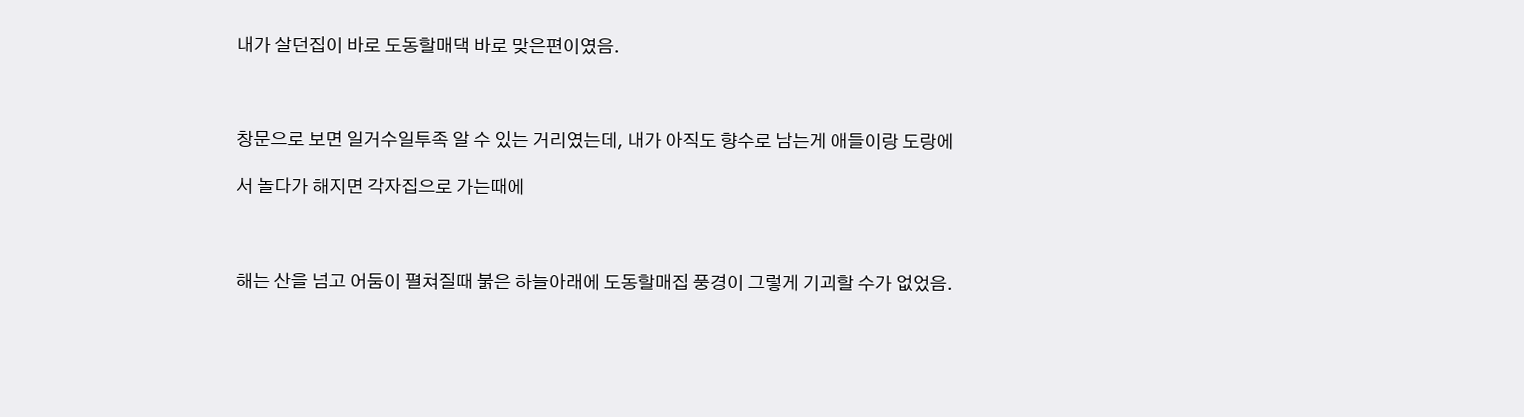내가 살던집이 바로 도동할매댁 바로 맞은편이였음.



창문으로 보면 일거수일투족 알 수 있는 거리였는데, 내가 아직도 향수로 남는게 애들이랑 도랑에

서 놀다가 해지면 각자집으로 가는때에



해는 산을 넘고 어둠이 펼쳐질때 붉은 하늘아래에 도동할매집 풍경이 그렇게 기괴할 수가 없었음.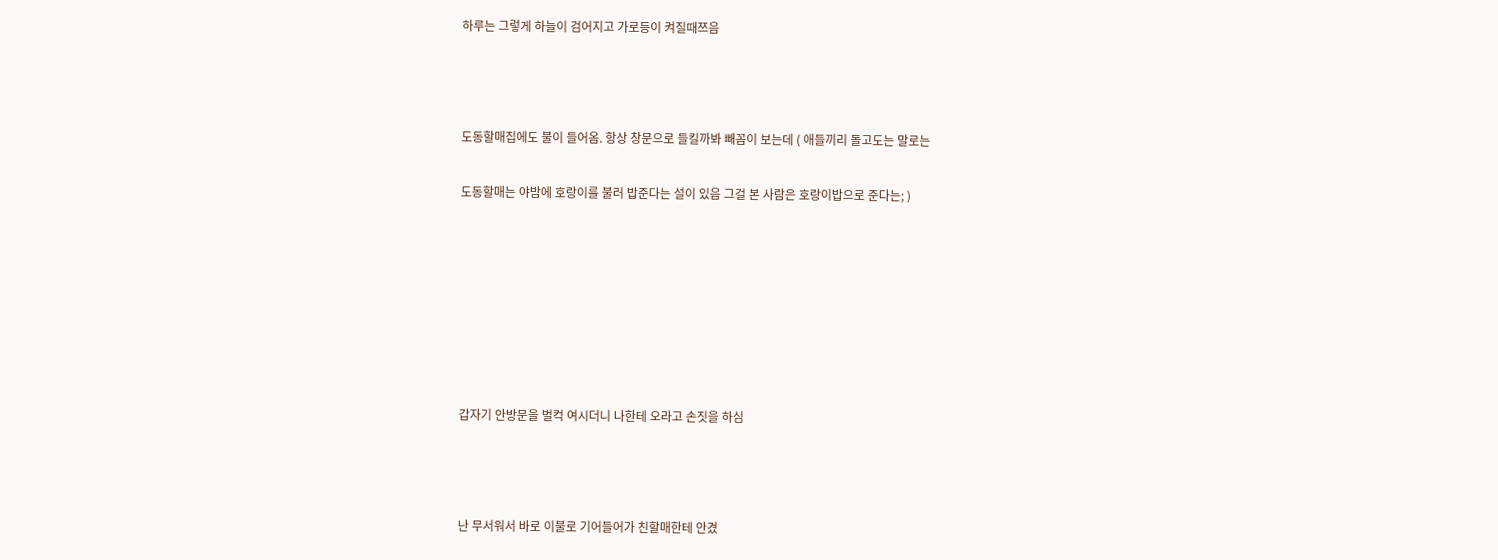하루는 그렇게 하늘이 검어지고 가로등이 켜질때쯔음



도동할매집에도 불이 들어옴. 항상 창문으로 들킬까봐 빼꼼이 보는데 ( 애들끼리 돌고도는 말로는

도동할매는 야밤에 호랑이를 불러 밥준다는 설이 있음 그걸 본 사람은 호랑이밥으로 준다는; )







갑자기 안방문을 벌컥 여시더니 나한테 오라고 손짓을 하심



난 무서워서 바로 이불로 기어들어가 친할매한테 안겼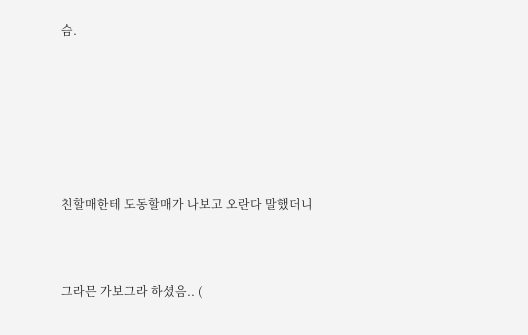슴.







친할매한테 도동할매가 나보고 오란다 말했더니



그라믄 가보그라 하셨음.. (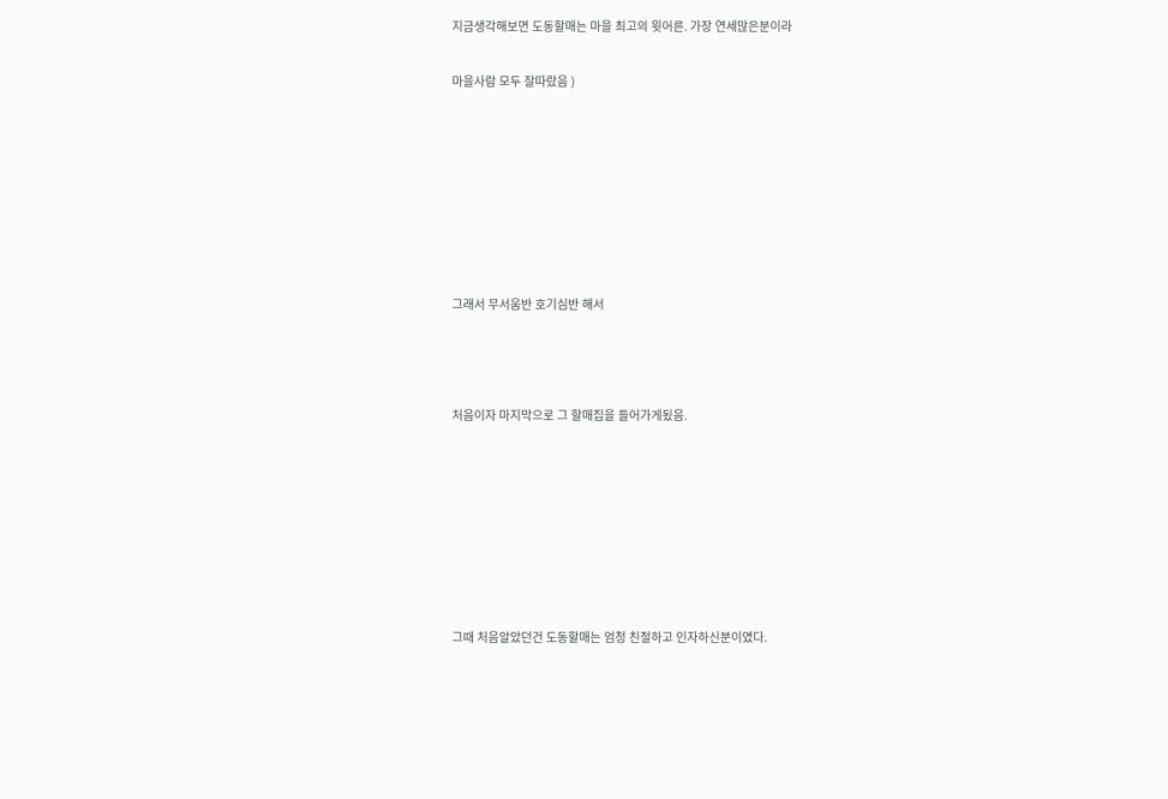지금생각해보면 도동할매는 마을 최고의 윗어른. 가장 연세많은분이라

마을사람 모두 잘따랐음 )







그래서 무서움반 호기심반 해서



처음이자 마지막으로 그 할매집을 들어가게됬음.







그때 처음알았던건 도동할매는 엄청 친절하고 인자하신분이였다.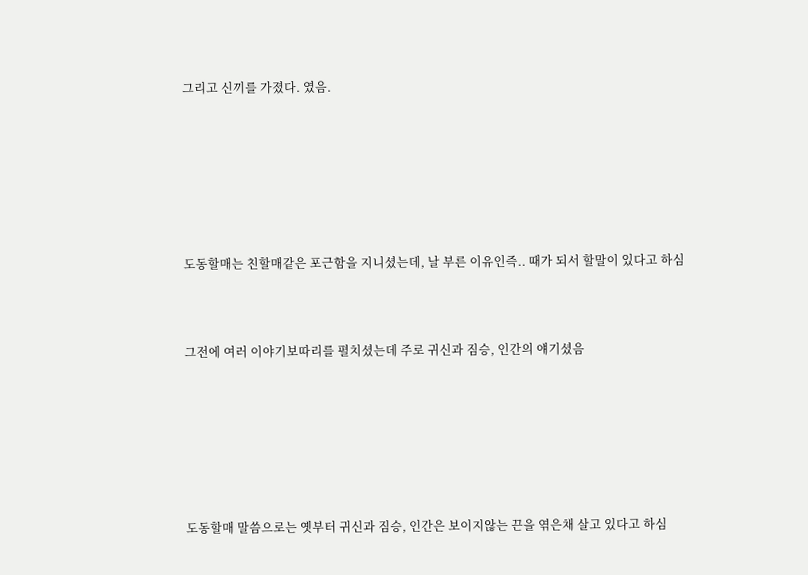그리고 신끼를 가졌다. 였음.







도동할매는 친할매같은 포근함을 지니셨는데, 날 부른 이유인즉.. 때가 되서 할말이 있다고 하심



그전에 여러 이야기보따리를 펼치셨는데 주로 귀신과 짐승, 인간의 얘기셨음







도동할매 말씀으로는 옛부터 귀신과 짐승, 인간은 보이지않는 끈을 엮은채 살고 있다고 하심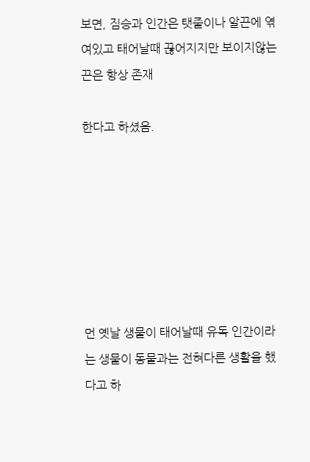보면, 짐승과 인간은 탯줄이나 알끈에 엮여있고 태어날때 끊어지지만 보이지않는 끈은 항상 존재

한다고 하셨음.







먼 옛날 생물이 태어날때 유독 인간이라는 생물이 동물과는 전혀다른 생활을 했다고 하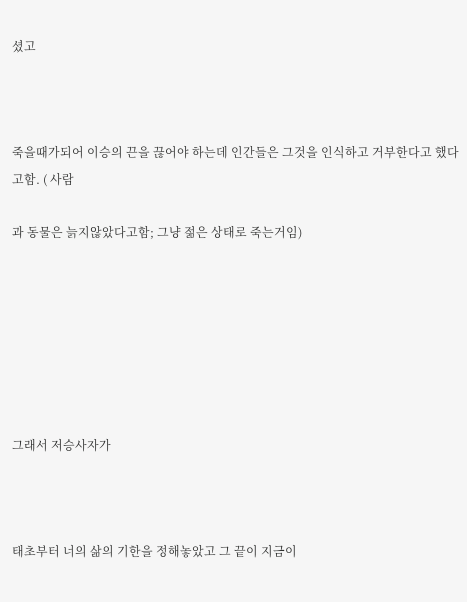셨고



죽을때가되어 이승의 끈을 끊어야 하는데 인간들은 그것을 인식하고 거부한다고 했다고함. ( 사람

과 동물은 늙지않았다고함; 그냥 젊은 상태로 죽는거임)







그래서 저승사자가



태초부터 너의 삶의 기한을 정해놓았고 그 끝이 지금이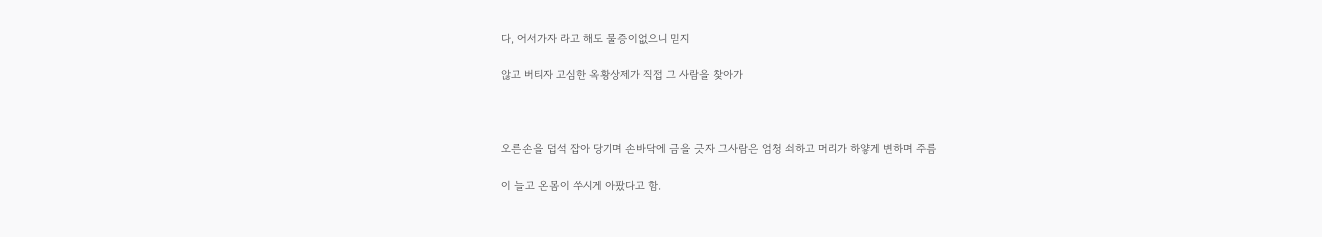다, 어서가자 라고 해도 물증이없으니 믿지

않고 버티자 고심한 옥황상제가 직접 그 사람을 찾아가



오른손을 덥석 잡아 당기며 손바닥에 금을 긋자 그사람은 엄청 쇠하고 머리가 하얗게 변하며 주름

이 늘고 온몸이 쑤시게 아팠다고 함.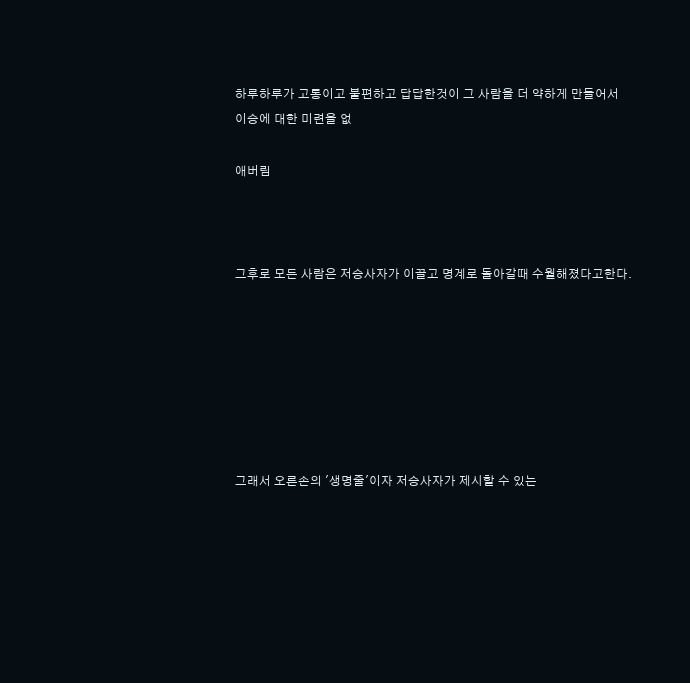하루하루가 고통이고 불편하고 답답한것이 그 사람을 더 약하게 만들어서 이승에 대한 미련을 없

애버림



그후로 모든 사람은 저승사자가 이끌고 명계로 돌아갈때 수월해졌다고한다.







그래서 오른손의 '생명줄'이자 저승사자가 제시할 수 있는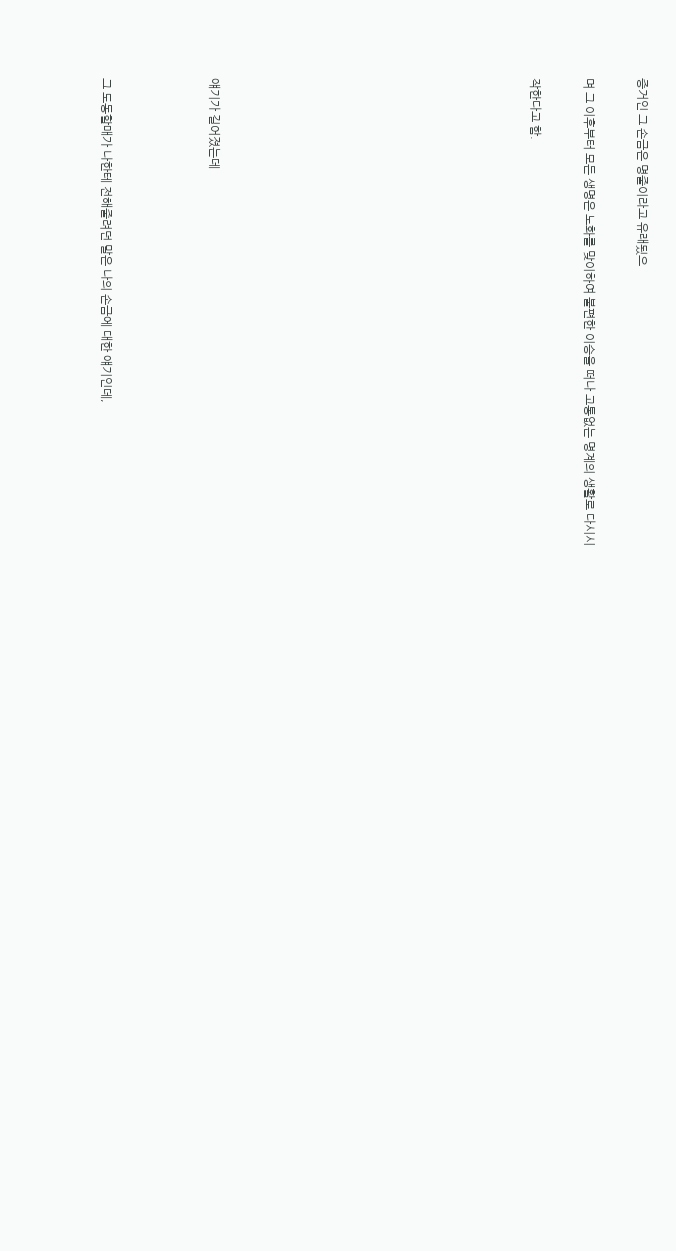증거인 그 손금은 명줄이라고 유래됬으

며 그 이후부터 모든 생명은 노화를 맞이하여 불편한 이승을 떠나 고통없는 명계의 생활로 다시시

작한다고 함.











얘기가 길어졌는데



그 도동할매가 나한테 전해줄려던 말은 나의 손금에 대한 얘기인데,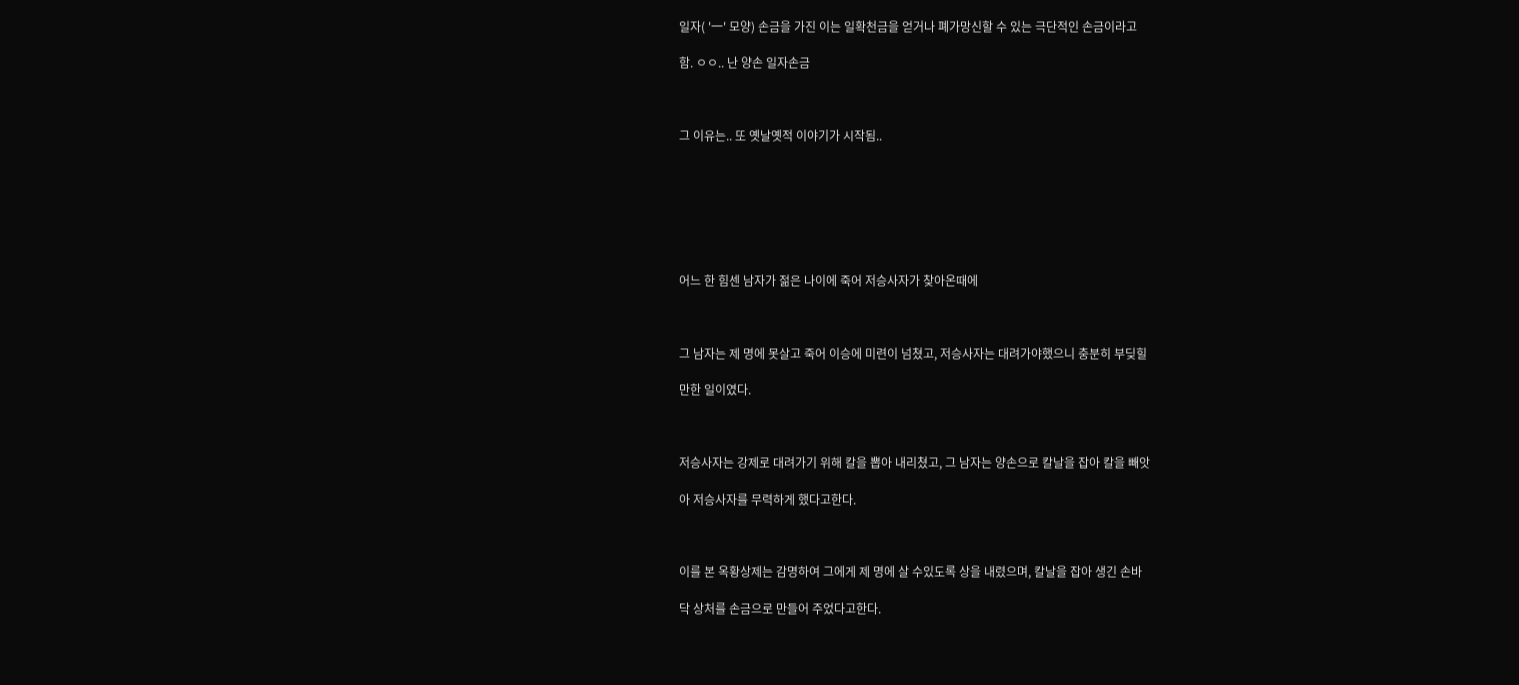일자( '一' 모양) 손금을 가진 이는 일확천금을 얻거나 폐가망신할 수 있는 극단적인 손금이라고

함. ㅇㅇ.. 난 양손 일자손금



그 이유는.. 또 옛날옛적 이야기가 시작됨..







어느 한 힘센 남자가 젊은 나이에 죽어 저승사자가 찾아온때에



그 남자는 제 명에 못살고 죽어 이승에 미련이 넘쳤고, 저승사자는 대려가야했으니 충분히 부딪힐

만한 일이였다.



저승사자는 강제로 대려가기 위해 칼을 뽑아 내리쳤고, 그 남자는 양손으로 칼날을 잡아 칼을 빼앗

아 저승사자를 무력하게 했다고한다.



이를 본 옥황상제는 감명하여 그에게 제 명에 살 수있도록 상을 내렸으며, 칼날을 잡아 생긴 손바

닥 상처를 손금으로 만들어 주었다고한다.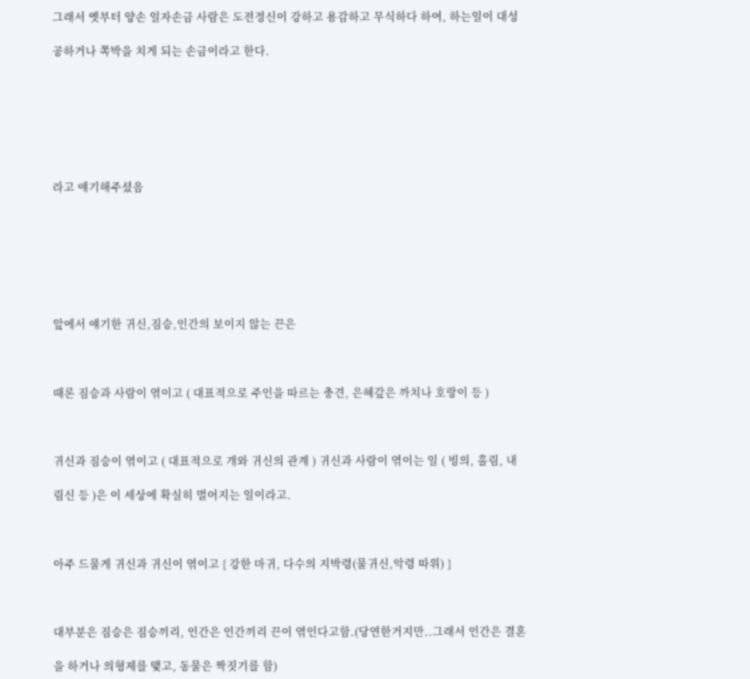그래서 옛부터 양손 일자손금 사람은 도전정신이 강하고 용감하고 무식하다 하여, 하는일이 대성

공하거나 쪽박을 치게 되는 손금이라고 한다.







라고 얘기해주셨음







앞에서 얘기한 귀신,짐승,인간의 보이지 않는 끈은



때론 짐승과 사람이 엮이고 ( 대표적으로 주인을 따르는 충견, 은혜갚은 까치나 호랑이 등 )



귀신과 짐승이 엮이고 ( 대표적으로 개와 귀신의 관계 ) 귀신과 사람이 엮이는 일 ( 빙의, 홀림, 내

림신 등 )은 이 세상에 확실히 벌어지는 일이라고.



아주 드물게 귀신과 귀신이 엮이고 { 강한 마귀, 다수의 지박령(물귀신,악령 따위) }



대부분은 짐승은 짐승끼리, 인간은 인간끼리 끈이 엮인다고함.(당연한거지만..그래서 인간은 결혼

을 하거나 의형제를 맺고, 동물은 짝짓기를 함)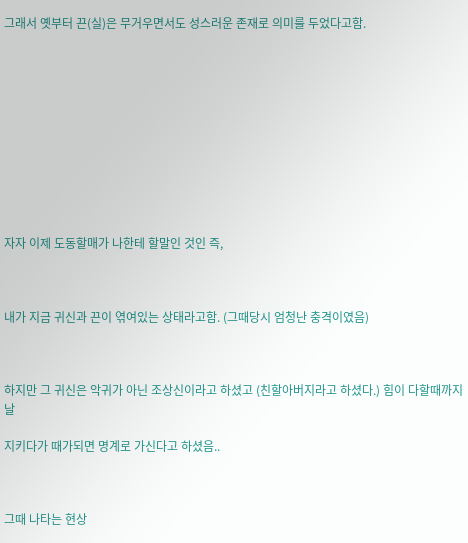그래서 옛부터 끈(실)은 무거우면서도 성스러운 존재로 의미를 두었다고함.











자자 이제 도동할매가 나한테 할말인 것인 즉,



내가 지금 귀신과 끈이 엮여있는 상태라고함. (그때당시 엄청난 충격이였음)



하지만 그 귀신은 악귀가 아닌 조상신이라고 하셨고 (친할아버지라고 하셨다.) 힘이 다할때까지 날

지키다가 때가되면 명계로 가신다고 하셨음..



그때 나타는 현상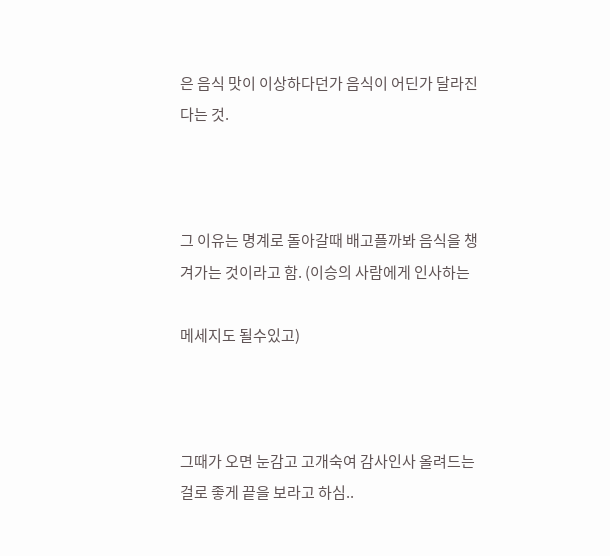은 음식 맛이 이상하다던가 음식이 어딘가 달라진다는 것.



그 이유는 명계로 돌아갈때 배고플까봐 음식을 챙겨가는 것이라고 함. (이승의 사람에게 인사하는

메세지도 될수있고)



그때가 오면 눈감고 고개숙여 감사인사 올려드는걸로 좋게 끝을 보라고 하심..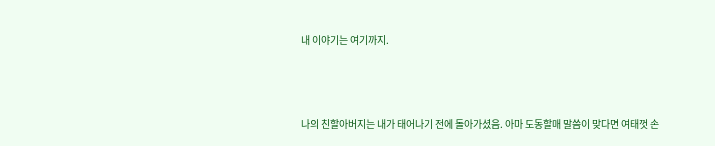내 이야기는 여기까지.



나의 친할아버지는 내가 태어나기 전에 돌아가셨음. 아마 도동할매 말씀이 맞다면 여태껏 손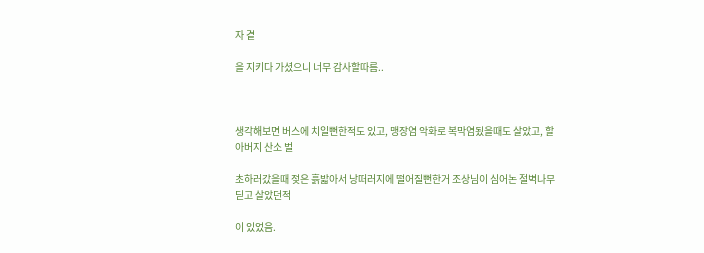자 곁

을 지키다 가셨으니 너무 감사할따름..



생각해보면 버스에 치일뻔한적도 있고, 맹장염 악화로 복막염됬을때도 살았고, 할아버지 산소 벌

초하러갔을때 젖은 흙밟아서 낭떠러지에 떨어질뻔한거 조상님이 심어논 절벽나무 딛고 살았던적

이 있었음.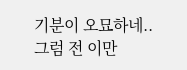기분이 오묘하네.. 그럼 전 이만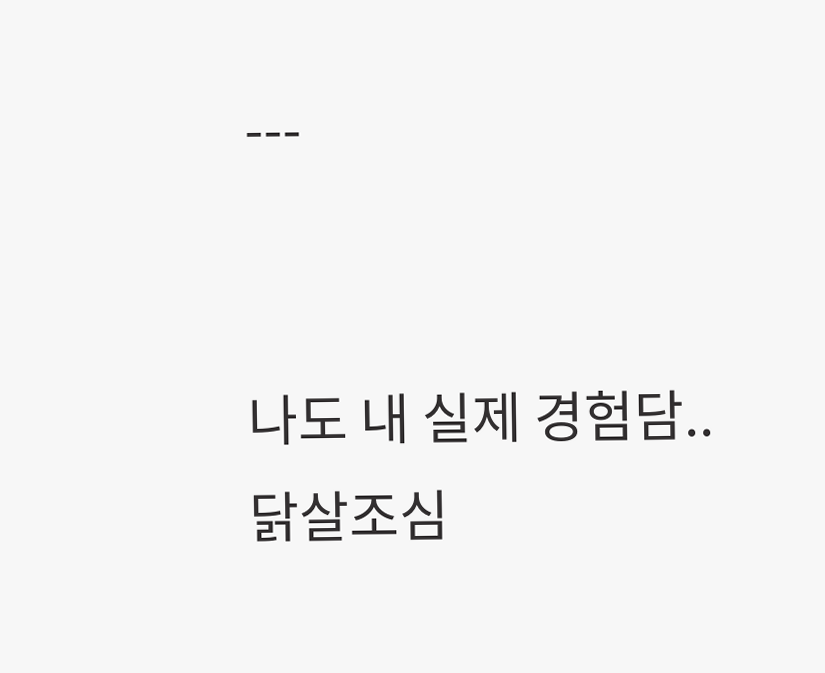---


나도 내 실제 경험담..닭살조심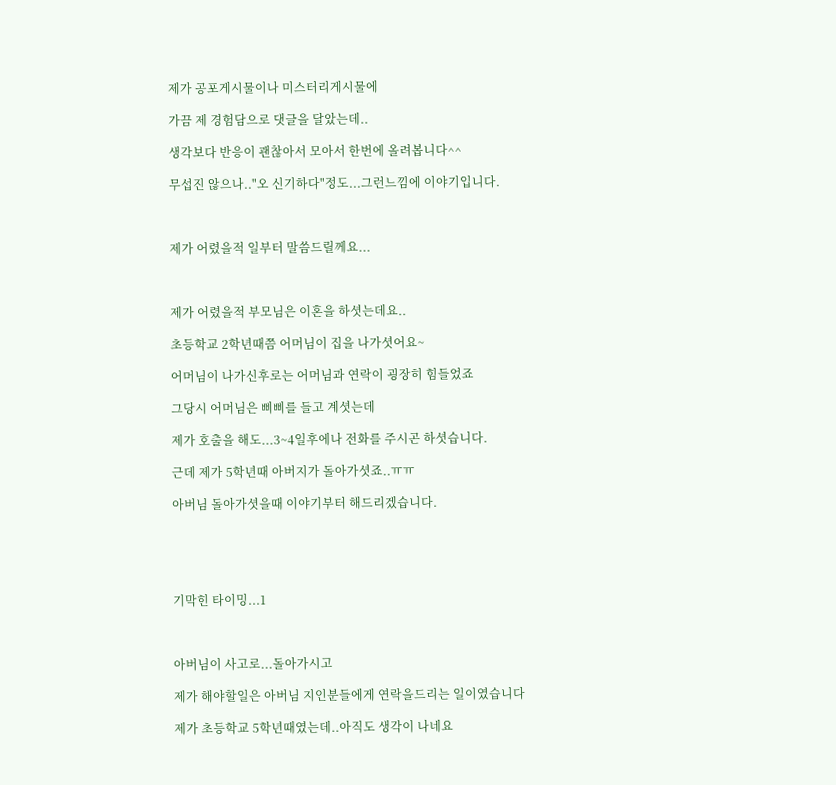제가 공포게시물이나 미스터리게시물에

가끔 제 경험담으로 댓글을 달았는데..

생각보다 반응이 괜찮아서 모아서 한번에 올려봅니다^^

무섭진 않으나.."오 신기하다"정도...그런느낌에 이야기입니다.



제가 어렸을적 일부터 말씀드릴께요...



제가 어렸을적 부모님은 이혼을 하셧는데요..

초등학교 2학년때쯤 어머님이 집을 나가셧어요~

어머님이 나가신후로는 어머님과 연락이 굉장히 힘들었죠

그당시 어머님은 삐삐를 들고 계셧는데

제가 호출을 해도...3~4일후에나 전화를 주시곤 하셧습니다.

근데 제가 5학년때 아버지가 돌아가셧죠..ㅠㅠ

아버님 돌아가셧을때 이야기부터 해드리겠습니다.





기막힌 타이밍...1



아버님이 사고로...돌아가시고

제가 해야할일은 아버님 지인분들에게 연락을드리는 일이였습니다

제가 초등학교 5학년때였는데..아직도 생각이 나네요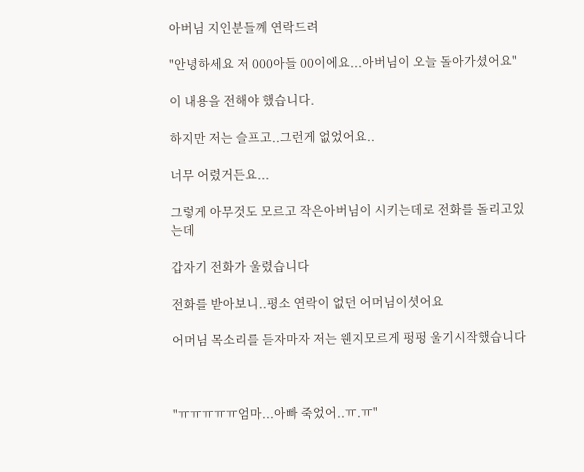아버님 지인분들꼐 연락드려

"안녕하세요 저 000아들 00이에요...아버님이 오늘 돌아가셨어요"

이 내용을 전해야 했습니다.

하지만 저는 슬프고..그런게 없었어요..

너무 어렸거든요...

그렇게 아무것도 모르고 작은아버님이 시키는데로 전화를 돌리고있는데

갑자기 전화가 울렸습니다

전화를 받아보니..평소 연락이 없던 어머님이셧어요

어머님 목소리를 듣자마자 저는 웬지모르게 펑펑 울기시작했습니다



"ㅠㅠㅠㅠㅠ엄마...아빠 죽었어..ㅠ.ㅠ"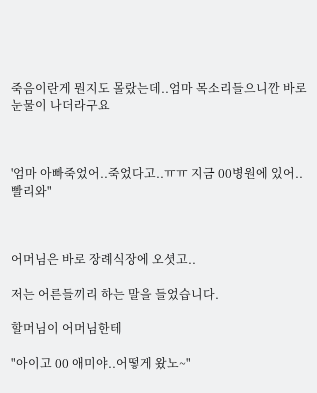죽음이란게 뭔지도 몰랐는데..엄마 목소리들으니깐 바로 눈물이 나더라구요



'엄마 아빠죽었어..죽었다고..ㅠㅠ 지금 00병원에 있어..빨리와"



어머님은 바로 장례식장에 오셧고..

저는 어른들끼리 하는 말을 들었습니다.

할머님이 어머님한테

"아이고 00 애미야..어떻게 왔노~"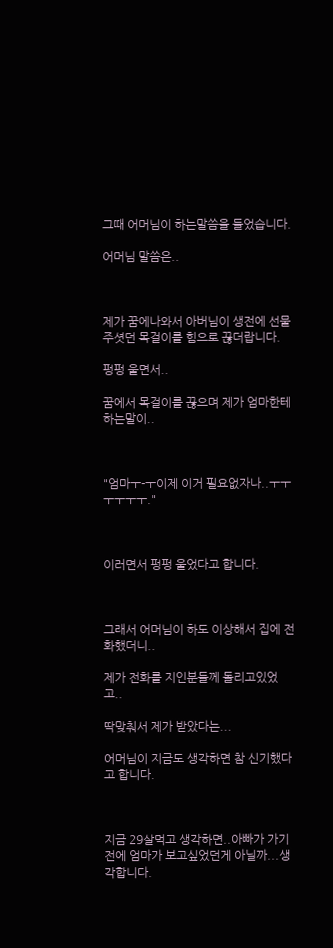그때 어머님이 하는말씀을 들었습니다.

어머님 말씀은..



제가 꿈에나와서 아버님이 생전에 선물주셧던 목걸이를 힘으로 끊더랍니다.

펑펑 울면서..

꿈에서 목걸이를 끊으며 제가 엄마한테 하는말이..



"엄마ㅜ-ㅜ이제 이거 필요없자나..ㅜㅜㅜㅜㅜㅜ."



이러면서 펑펑 울었다고 합니다.



그래서 어머님이 하도 이상해서 집에 전화했더니..

제가 전화를 지인분들께 돌리고있었고..

딱맞춰서 제가 받았다는...

어머님이 지금도 생각하면 참 신기했다고 합니다.



지금 29살먹고 생각하면..아빠가 가기전에 엄마가 보고싶었던게 아닐까...생각합니다.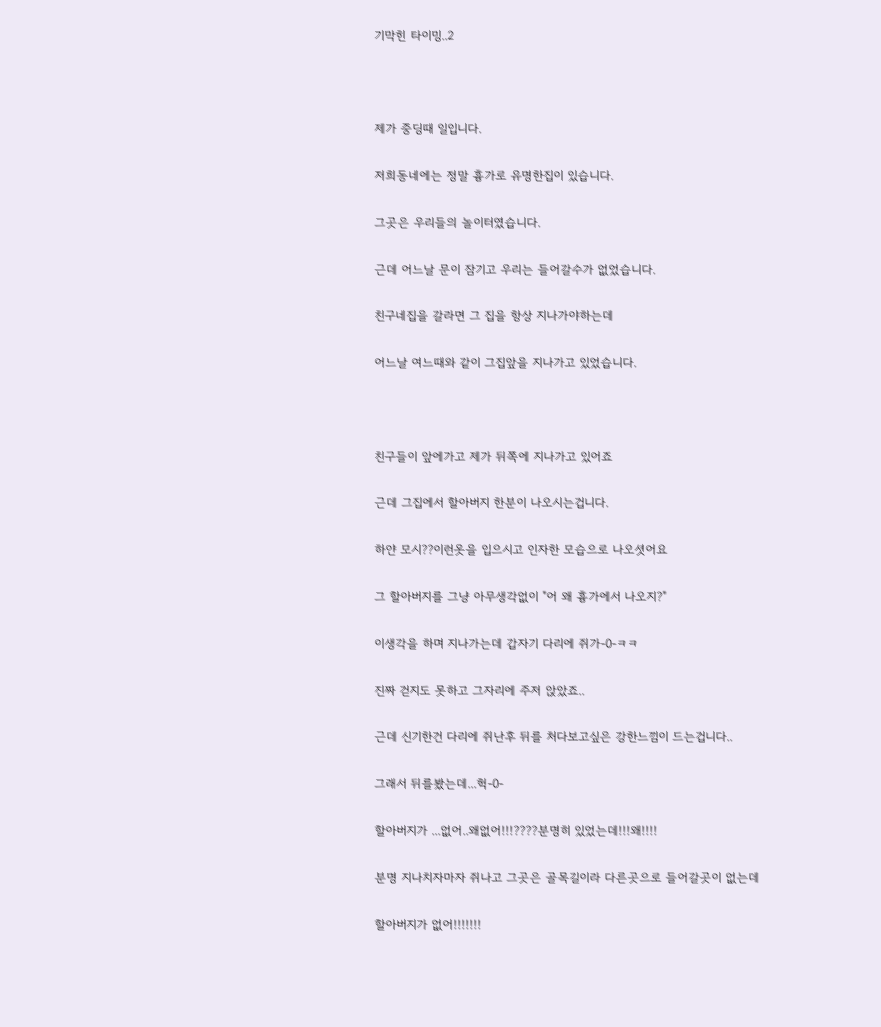기막힌 타이밍..2



제가 중딩때 일입니다.

저희동네에는 정말 흉가로 유명한집이 있습니다.

그곳은 우리들의 놀이터였습니다.

근데 어느날 문이 잠기고 우리는 들어갈수가 없었습니다.

친구네집을 갈라면 그 집을 항상 지나가야하는데

어느날 여느때와 같이 그집앞을 지나가고 있었습니다.



친구들이 앞에가고 제가 뒤쪽에 지나가고 있어죠

근데 그집에서 할아버지 한분이 나오시는겁니다.

하얀 모시??이런옷을 입으시고 인자한 모습으로 나오셧어요

그 할아버지를 그냥 아무생각없이 "어 왜 흉가에서 나오지?"

이생각을 하며 지나가는데 갑자기 다리에 쥐가-0-ㅋㅋ

진짜 걷지도 못하고 그자리에 주저 앉았죠..

근데 신기한건 다리에 쥐난후 뒤를 처다보고싶은 강한느낌이 드는겁니다..

그래서 뒤를봤는데...헉-0-

할아버지가 ...없어..왜없어!!!????분명히 있었는데!!!왜!!!!

분명 지나치자마자 쥐나고 그곳은 골목길이라 다른곳으로 들어갈곳이 없는데

할아버지가 없어!!!!!!!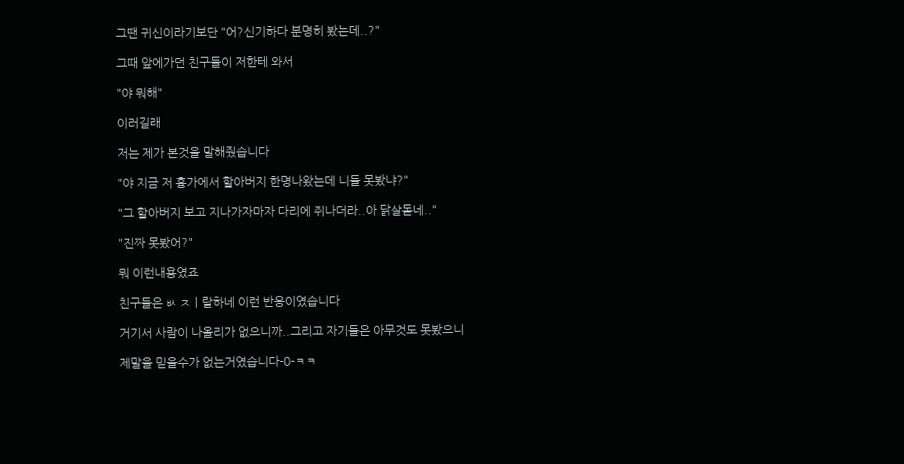그땐 귀신이라기보단 "어?신기하다 분명히 봤는데..?"

그때 앞에가던 친구들이 저한테 와서

"야 뭐해"

이러길래

저는 제가 본것을 말해줬습니다

"야 지금 저 흉가에서 할아버지 한명나왔는데 니들 못봤냐?"

"그 할아버지 보고 지나가자마자 다리에 쥐나더라..아 닭살돋네.."

"진짜 못봤어?"

뭐 이런내용였죠

친구들은 ㅄ ㅈㅣ랄하네 이런 반응이였습니다

거기서 사람이 나올리가 없으니까..그리고 자기들은 아무것도 못봤으니

제말을 믿을수가 없는거였습니다-0-ㅋㅋ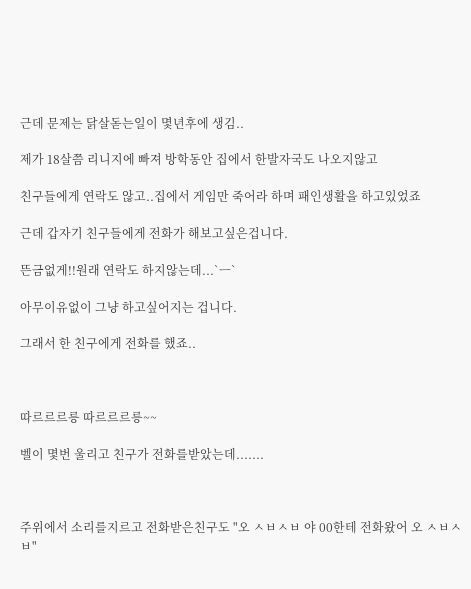근데 문제는 닭살돋는일이 몇년후에 생김..

제가 18살쯤 리니지에 빠져 방학동안 집에서 한발자국도 나오지않고

친구들에게 연락도 않고..집에서 게임만 죽어라 하며 패인생활을 하고있었죠

근데 갑자기 친구들에게 전화가 해보고싶은겁니다.

뜬금없게!!원래 연락도 하지않는데...`ㅡ`

아무이유없이 그냥 하고싶어지는 겁니다.

그래서 한 친구에게 전화를 했죠..



따르르르릉 따르르르릉~~

벨이 몇번 울리고 친구가 전화를받았는데.......



주위에서 소리를지르고 전화받은친구도 "오 ㅅㅂㅅㅂ 야 00한테 전화왔어 오 ㅅㅂㅅㅂ"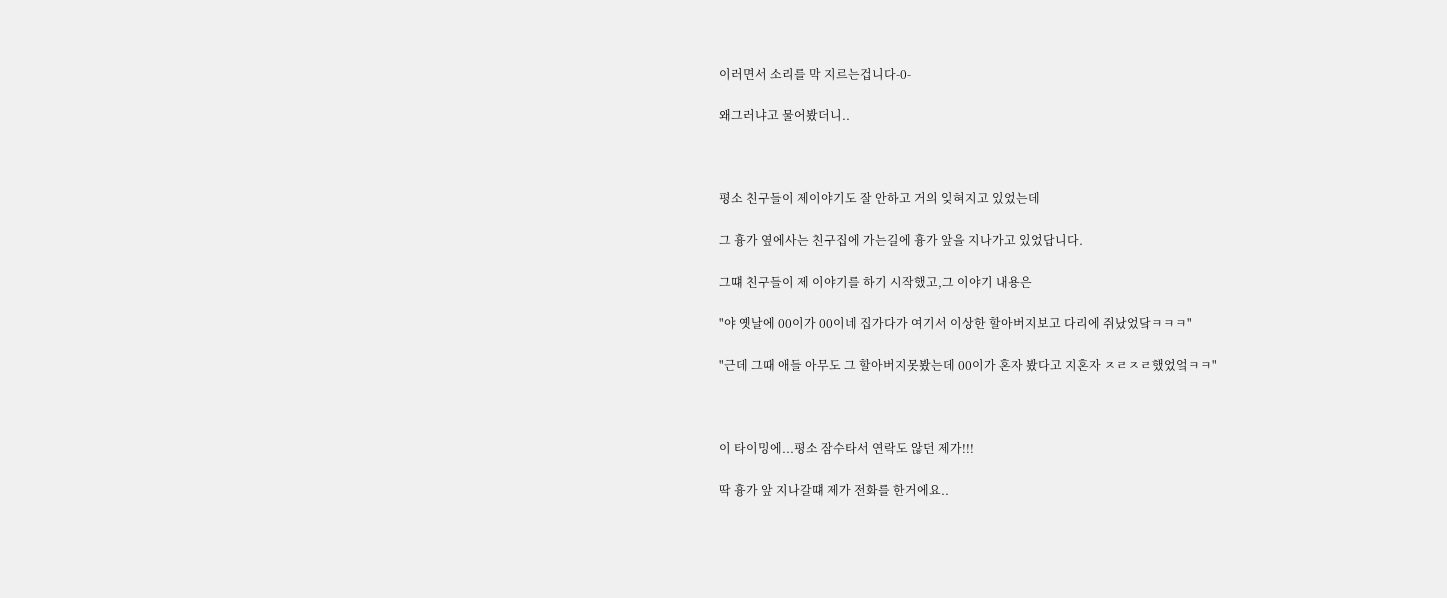이러면서 소리를 막 지르는겁니다-0-

왜그러냐고 물어봤더니..



평소 친구들이 제이야기도 잘 안하고 거의 잊혀지고 있었는데

그 흉가 옆에사는 친구집에 가는길에 흉가 앞을 지나가고 있었답니다.

그떄 친구들이 제 이야기를 하기 시작했고,그 이야기 내용은

"야 옛날에 00이가 00이네 집가다가 여기서 이상한 할아버지보고 다리에 쥐났었닼ㅋㅋㅋ"

"근데 그때 애들 아무도 그 할아버지못봤는데 00이가 혼자 봤다고 지혼자 ㅈㄹㅈㄹ했었엌ㅋㅋ"



이 타이밍에...평소 잠수타서 연락도 않던 제가!!!

딱 흉가 앞 지나갈떄 제가 전화를 한거에요..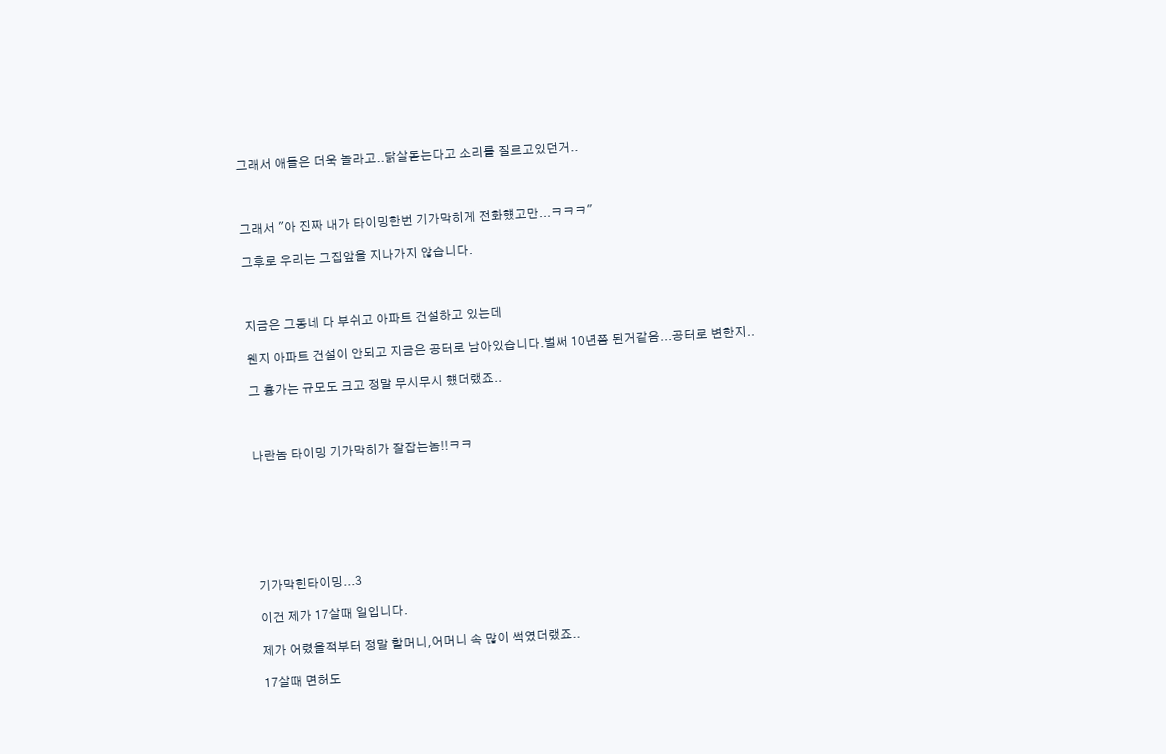그래서 애들은 더욱 놀라고..닭살돋는다고 소리를 질르고있던거..



그래서 "아 진짜 내가 타이밍한번 기가막히게 전화헀고만...ㅋㅋㅋ"

그후로 우리는 그집앞을 지나가지 않습니다.



지금은 그동네 다 부쉬고 아파트 건설하고 있는데

웬지 아파트 건설이 안되고 지금은 공터로 남아있습니다.벌써 10년쯤 된거같음...공터로 변한지..

그 흉가는 규모도 크고 정말 무시무시 헀더랬죠..



나란놈 타이밍 기가막히가 잘잡는놈!!ㅋㅋ







기가막힌타이밍...3

이건 제가 17살때 일입니다.

제가 어렸을적부터 정말 할머니,어머니 속 많이 썩였더랬죠..

17살때 면허도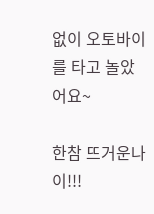없이 오토바이를 타고 놀았어요~

한참 뜨거운나이!!!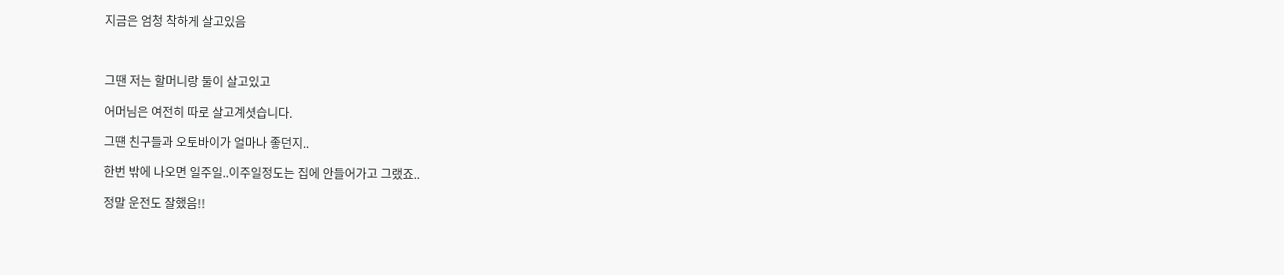지금은 엄청 착하게 살고있음



그땐 저는 할머니랑 둘이 살고있고

어머님은 여전히 따로 살고계셧습니다.

그떈 친구들과 오토바이가 얼마나 좋던지..

한번 밖에 나오면 일주일..이주일정도는 집에 안들어가고 그랬죠..

정말 운전도 잘했음!!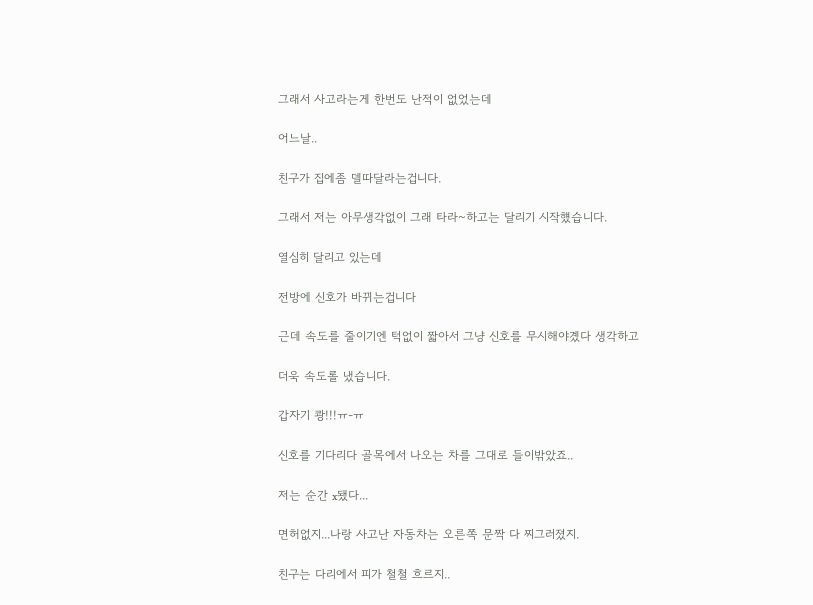그래서 사고라는게 한번도 난적이 없었는데

어느날..

친구가 집에좀 델따달라는겁니다.

그래서 저는 아무생각없이 그래 타라~하고는 달리기 시작헀습니다.

열심히 달리고 있는데

전방에 신호가 바뀌는겁니다

근데 속도를 줄이기엔 턱없이 짧아서 그냥 신호를 무시해야곘다 생각하고

더욱 속도롤 냈습니다.

갑자기 쾅!!!ㅠ-ㅠ

신호를 기다리다 골목에서 나오는 차를 그대로 들이밖았죠..

저는 순간 x됐다...

면허없지...나랑 사고난 자동차는 오른쪽 문짝 다 찌그러졌지.

친구는 다리에서 피가 철철 흐르지..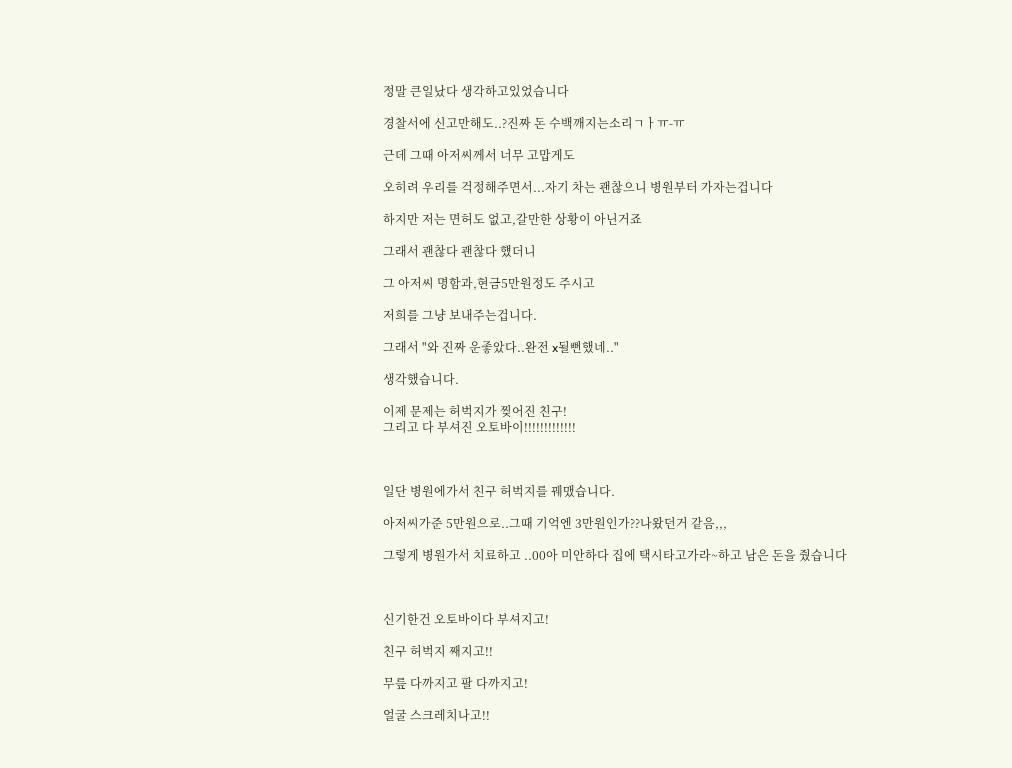정말 큰일났다 생각하고있었습니다

경찰서에 신고만해도..?진짜 돈 수백깨지는소리ㄱㅏㅠ-ㅠ

근데 그때 아저씨께서 너무 고맙게도

오히려 우리를 걱정해주면서...자기 차는 괜찮으니 병원부터 가자는겁니다

하지만 저는 면허도 없고,갈만한 상황이 아닌거죠

그래서 괜찮다 괜찮다 헀더니

그 아저씨 명함과,현금5만원정도 주시고

저희를 그냥 보내주는겁니다.

그래서 "와 진짜 운좋았다..완전 x될뻔했네.."

생각했습니다.

이제 문제는 허벅지가 찢어진 친구!
그리고 다 부셔진 오토바이!!!!!!!!!!!!!



일단 병원에가서 친구 허벅지를 꿰맸습니다.

아저씨가준 5만원으로..그때 기억엔 3만원인가??나왔던거 같음,,,

그렇게 병원가서 치료하고 ..00아 미안하다 집에 택시타고가라~하고 남은 돈을 줬습니다



신기한건 오토바이다 부셔지고!

친구 허벅지 째지고!!

무릎 다까지고 팔 다까지고!

얼굴 스크레치나고!!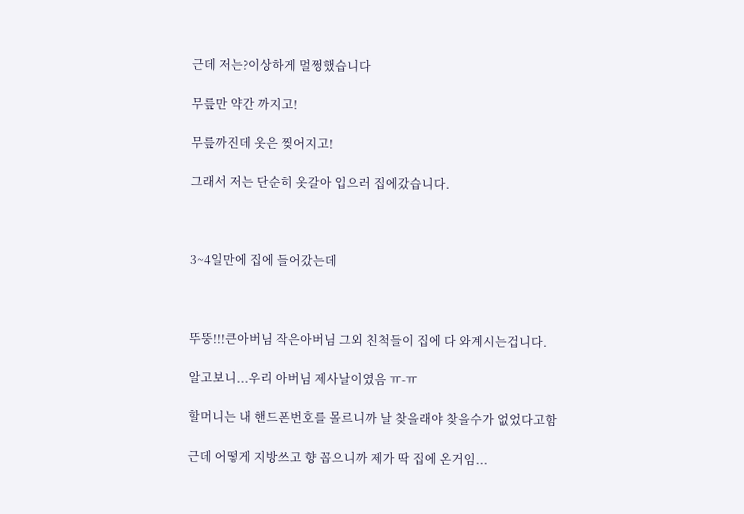근데 저는?이상하게 멀쩡했습니다

무릎만 약간 까지고!

무릎까진데 옷은 찢어지고!

그래서 저는 단순히 옷갈아 입으러 집에갔습니다.



3~4일만에 집에 들어갔는데



뚜뚱!!!큰아버님 작은아버님 그외 친척들이 집에 다 와계시는겁니다.

알고보니...우리 아버님 제사날이였음 ㅠ-ㅠ

할머니는 내 핸드폰번호를 몰르니까 날 찾을래야 찾을수가 없었다고함

근데 어떻게 지방쓰고 향 꼽으니까 제가 딱 집에 온거임...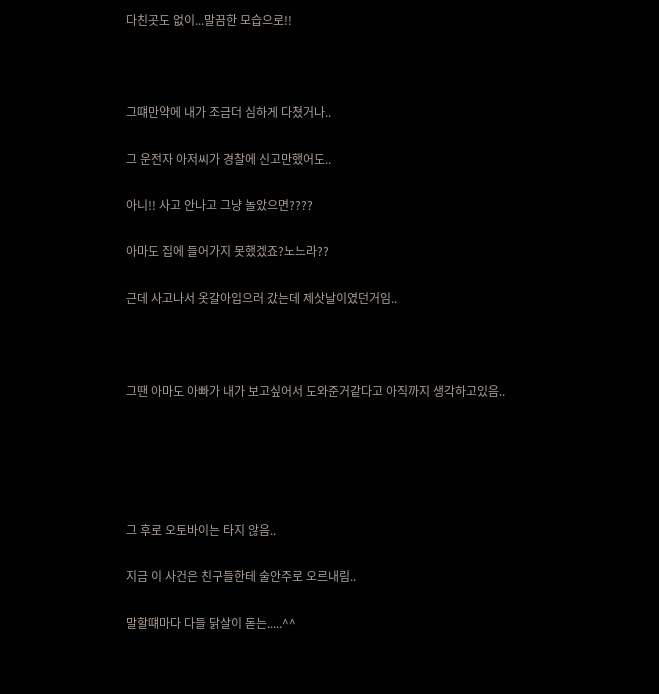다친곳도 없이...말끔한 모습으로!!



그떄만약에 내가 조금더 심하게 다쳤거나..

그 운전자 아저씨가 경찰에 신고만했어도..

아니!! 사고 안나고 그냥 놀았으면????

아마도 집에 들어가지 못했겠죠?노느라??

근데 사고나서 옷갈아입으러 갔는데 제삿날이였던거임..



그땐 아마도 아빠가 내가 보고싶어서 도와준거같다고 아직까지 생각하고있음..





그 후로 오토바이는 타지 않음..

지금 이 사건은 친구들한테 술안주로 오르내림..

말할떄마다 다들 닭살이 돋는.....^^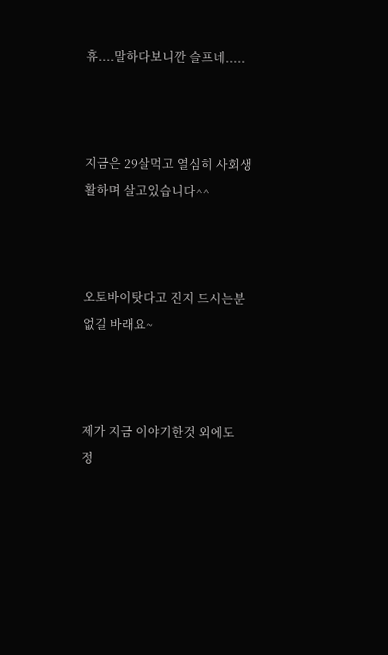휴....말하다보니깐 슬프네.....



지금은 29살먹고 열심히 사회생활하며 살고있습니다^^



오토바이탓다고 진지 드시는분 없길 바래요~



제가 지금 이야기한것 외에도 정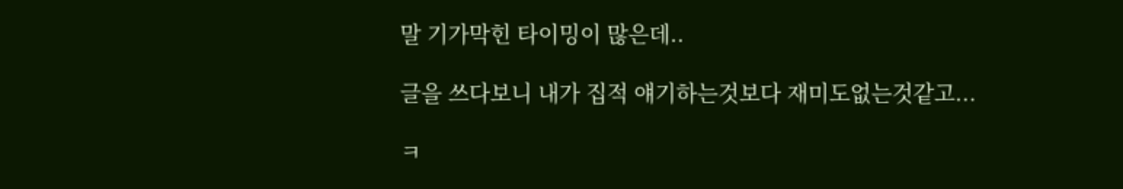말 기가막힌 타이밍이 많은데..

글을 쓰다보니 내가 집적 얘기하는것보다 재미도없는것같고...

ㅋ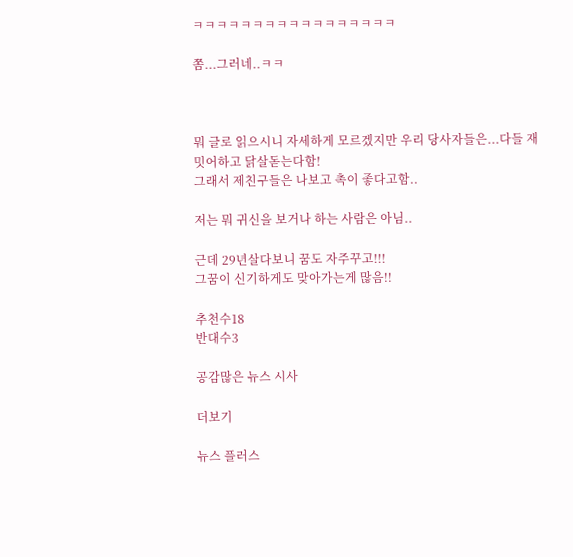ㅋㅋㅋㅋㅋㅋㅋㅋㅋㅋㅋㅋㅋㅋㅋㅋㅋ

쫌...그러네..ㅋㅋ



뭐 글로 읽으시니 자세하게 모르겠지만 우리 당사자들은...다들 재밋어하고 닭살돋는다함!
그래서 제친구들은 나보고 촉이 좋다고함..

저는 뭐 귀신을 보거나 하는 사람은 아님..

근데 29년살다보니 꿈도 자주꾸고!!!
그꿈이 신기하게도 맞아가는게 많음!!

추천수18
반대수3

공감많은 뉴스 시사

더보기

뉴스 플러스